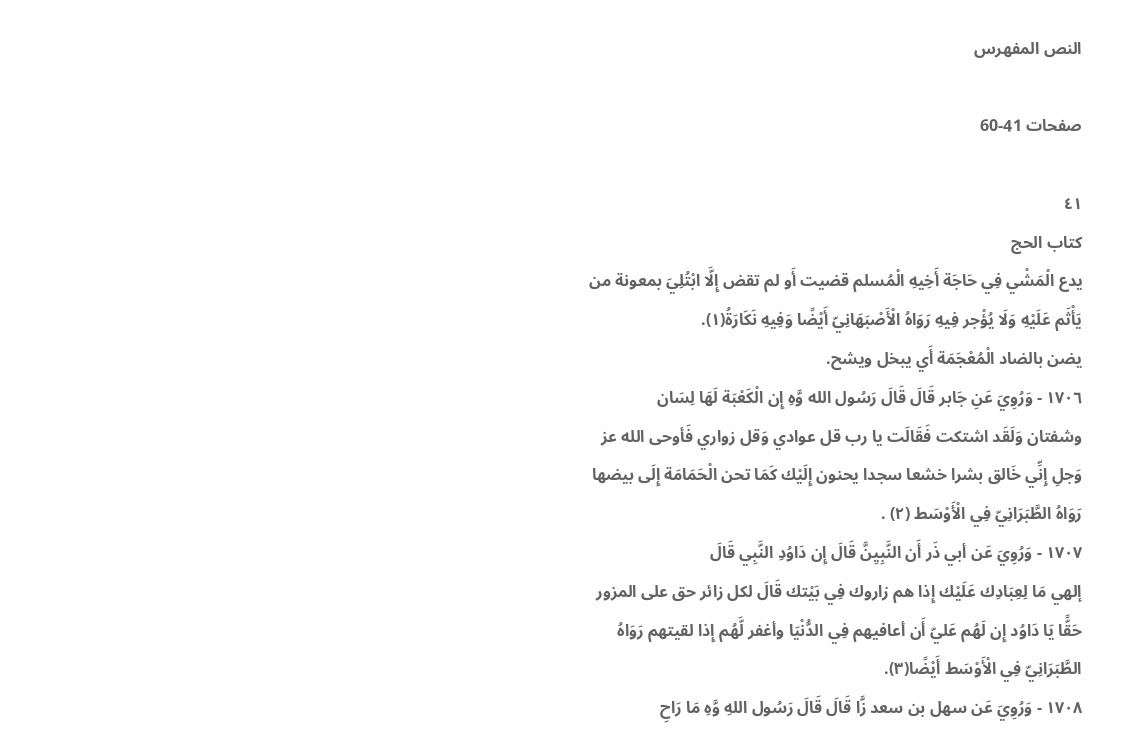النص المفهرس

صفحات 41-60

٤١
كتاب الحج
يدع الْمَشْي فِي حَاجَة أَخِيهِ الْمُسلم قضيت أَو لم تقض إِلَّا ابْتُلِيَ بمعونة من
يَأْثَم عَلَيْهِ وَلَا يُؤْجر فِيهِ رَوَاهُ الْأَصْبَهَانِيّ أَيْضًا وَفِيهِ نَكَارَةُ(١).
يضن بالضاد الْمُعْجَمَة أَي يبخل ويشح.
١٧٠٦ - وَرُوِيَ عَنِ جَابر قَالَ قَالَ رَسُول الله وَّهِ إِن الْكَعْبَة لَهَا لِسَان
وشفتان وَلَقَد اشتكت فَقَالَت يا رب قل عوادي وَقل زواري فَأوحى الله عز
وَجلِ إِنِّي خَالق بشرا خشعا سجدا يحنون إِلَيْك كَمَا تحن الْحَمَامَة إِلَی بیضها
رَوَاهُ الطَّبَرَانِيّ فِي الْأَوْسَط (٢) .
١٧٠٧ - وَرُوِيَ عَن أبي ذَر أَن النَّبِيِنَّ قَالَ إِن دَاوُدِ النَّبِي قَالَ
إلهي مَا لِعِبَادِك عَلَيْك إِذا هم زاروك فِي بَيْتك قَالَ لكل زائر حق على المزور
حَقًّا يَا دَاوُد إِن لَهُم عَليّ أَن أعافيهم فِي الدُّنْيَا وأغفر لَّهُم إِذا لقيتهم رَوَاهُ
الطَّبَرَانِيّ فِي الْأَوْسَط أَيْضًا(٣).
١٧٠٨ - وَرُوِيَ عَن سهل بن سعد زَّا قَالَ قَالَ رَسُول اللهِ وَّهِ مَا رَاحِ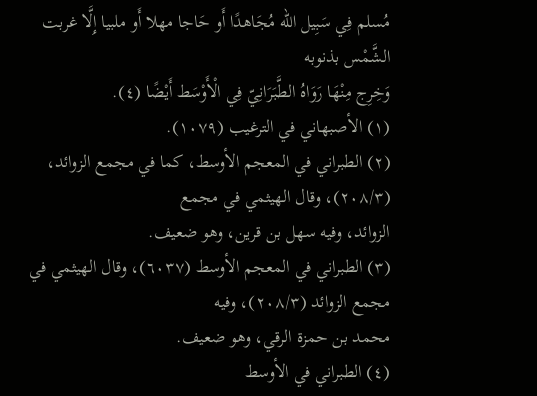مُسلم فِي سَبِيل الله مُجَاهدًا أَو حَاجا مهلا أَو ملبيا إِلَّا غربت الشَّمْس بذنوبه
وَخِرِج مِنْهَا رَوَاهُ الطَّبَرَانِيّ فِي الْأَوْسَط أَيْضًا (٤).
(١) الأصبهاني في الترغيب (١٠٧٩).
(٢) الطبراني في المعجم الأوسط، كما في مجمع الزوائد، (٢٠٨/٣)، وقال الهيثمي في مجمع
الزوائد، وفيه سهل بن قرين، وهو ضعيف.
(٣) الطبراني في المعجم الأوسط (٦٠٣٧)، وقال الهيثمي في مجمع الزوائد (٢٠٨/٣)، وفيه
محمد بن حمزة الرقي، وهو ضعيف.
(٤) الطبراني في الأوسط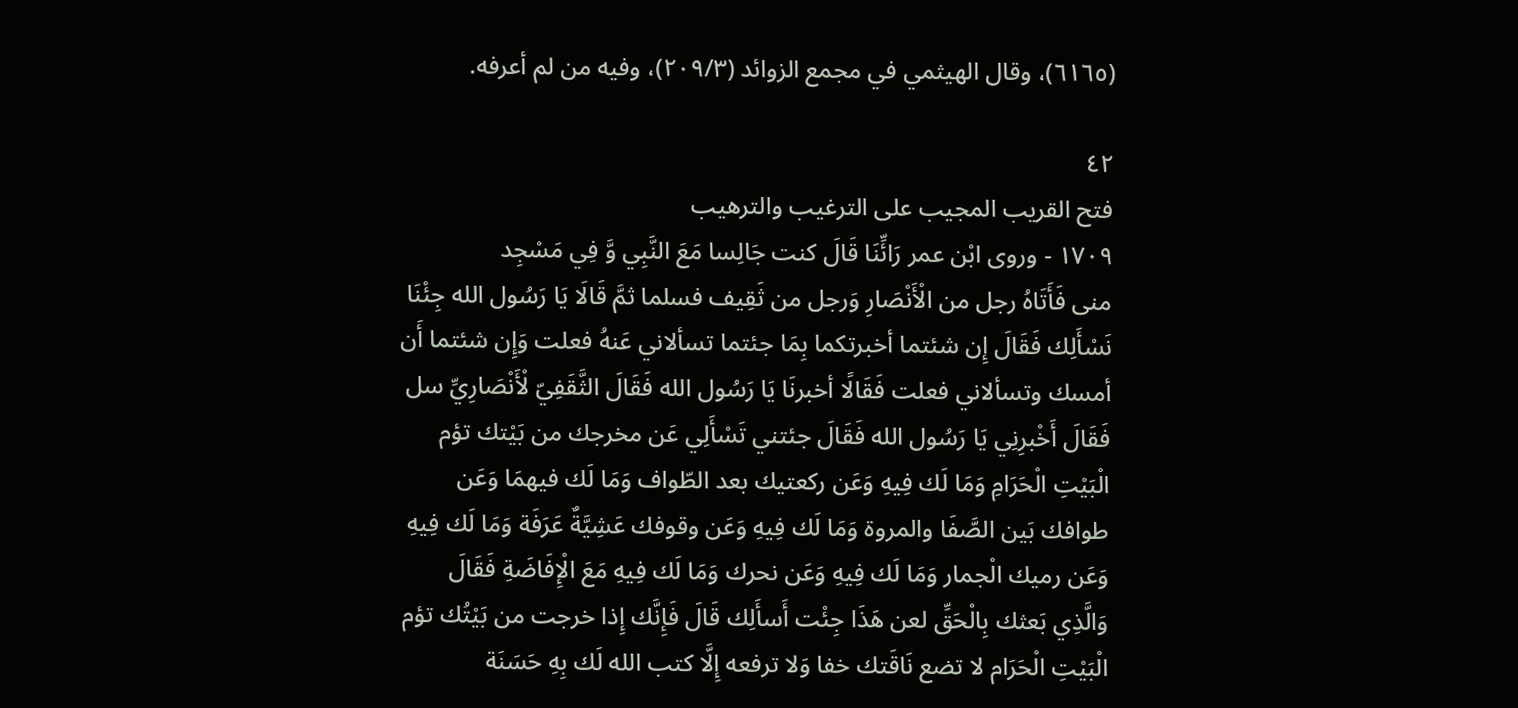(٦١٦٥)، وقال الهيثمي في مجمع الزوائد (٢٠٩/٣)، وفيه من لم أعرفه.

٤٢
فتح القريب المجيب على الترغيب والترهيب
١٧٠٩ - وروى ابْن عمر رَائِّنَا قَالَ كنت جَالِسا مَعَ النَّبِي وَّ فِي مَسْجِد
منى فَأَتَاهُ رجل من الْأَنْصَارِ وَرجل من ثَقِيف فسلما ثمَّ قَالَا يَا رَسُول الله جِئْنَا
نَسْأَلِك فَقَالَ إِن شئتما أخبرتكما بِمَا جئتما تسألاني عَنهُ فعلت وَإِن شئتما أَن
أمسك وتسألاني فعلت فَقَالًا أخبرنَا يَا رَسُول الله فَقَالَ الثَّقَفِيّ لْأَنْصَارِيِّ سل
فَقَالَ أَخْبرِنِي يَا رَسُول الله فَقَالَ جئتني تَسْأَلِي عَن مخرجك من بَيْتك تؤم
الْبَيْتِ الْحَرَامِ وَمَا لَك فِيهِ وَعَن ركعتيك بعد الطّواف وَمَا لَك فيهمَا وَعَن
طوافك بَين الصَّفَا والمروة وَمَا لَك فِيهِ وَعَن وقوفك عَشِيَّةٌ عَرَفَة وَمَا لَك فِيهِ
وَعَن رميك الْجمار وَمَا لَك فِيهِ وَعَن نحرك وَمَا لَك فِيهِ مَعَ الْإِفَاضَةِ فَقَالَ
وَالَّذِي بَعثك بِالْحَقِّ لعن هَذَا جِئْت أَسأَلِك قَالَ فَإِنَّك إِذا خرجت من بَيْتُك تؤم
الْبَيْتِ الْحَرَام لا تضع نَاقَتك خفا وَلا ترفعه إِلَّا كتب الله لَك بِهِ حَسَنَة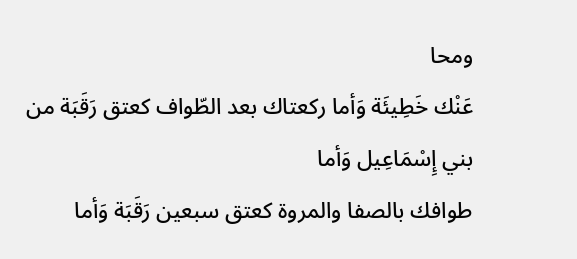ومحا
عَنْك خَطِيئَة وَأما ركعتاك بعد الطّواف كعتق رَقَبَة من بني إِسْمَاعِيل وَأما
طوافك بالصفا والمروة كعتق سبعين رَقَبَة وَأما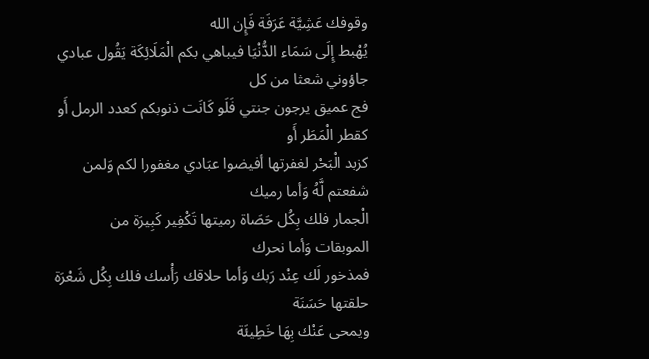وقوفك عَشِيَّة عَرَفَة فَإِن الله
يُهْبط إِلَى سَمَاء الدُّنْيَا فيباهي بكم الْمَلَائِكَة يَقُول عبادي جاؤوني شعثا من كل
فج عميق يرجون جنتي فَلَو كَانَت ذنوبكم كعدد الرمل أَو كقطر الْمَطَر أَو
كزبد الْبَحْر لغفرتها أفيضوا عبَادي مغفورا لكم وَلمن شفعتم لَّهُ وَأما رميك
الْجمار فلك بِكُل حَصَاة رميتها تَكْفِير كَبِيرَة من الموبقات وَأما نحرك
فمذخور لَك عِنْد رَبك وَأما حلاقك رَأْسك فلك بِكُل شَعْرَة حلقتها حَسَنَة
ويمحى عَنْك بِهَا خَطِيئَة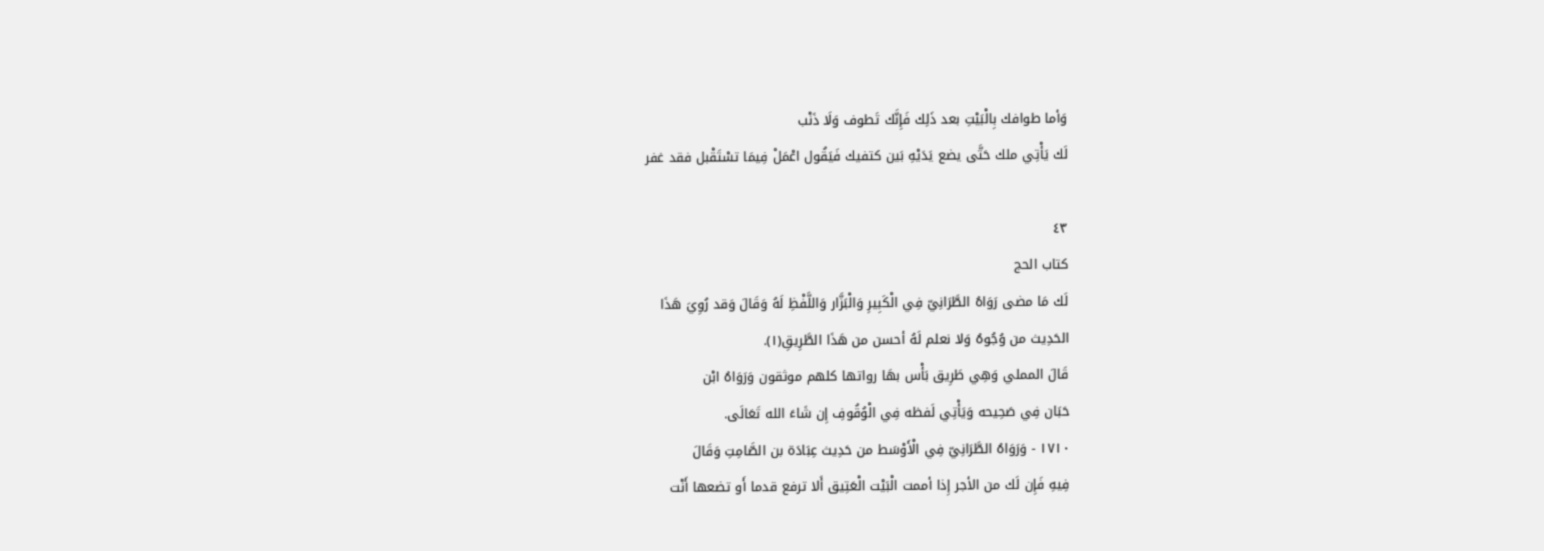وَأما طوافك بِالْبَيْتِ بعد ذَلِك فَإِنَّك تَطوف وَلَا ذَنْب
لَك يَأْتِي ملك حَتَّى يضع يَدَيْهِ بَين كتفيك فَيَقُول اعْمَلْ فِيمَا تسْتَقْبل فقد غفر

٤٣
كتاب الحج
لَك مَا مضى رَوَاهُ الطَّرَانِيّ فِي الْكَبِيرِ وَالْبَزَّار وَاللَّفْظِ لَهُ وَقَالَ وَقد رُوِيَ هَذَا
الحَدِيث من وُجُوهُ وَلا نعلم لَهُ أحسن من هَذَا الطَّرِيقِ(١).
قَالَ المملي وَهِي طَرِيق بَأْس بهَا رواتها كلهم موثقون وَرَوَاهُ ابْن
حَبَان فِي صَحِيحه وَيَأْتِي لَفظه فِي الْوُقُوفِ إِن شَاءَ الله تَعَالَى.
١٧١٠ - وَرَوَاهُ الطَّرَانِيّ فِي الْأَوْسَط من حَدِيث عِبَادَة بن الصَّامِتِ وَقَالَ
فِيهِ فَإِن لَك من الأجر إِذا أممت الْبَيْت الْعَتِيق أَلا ترفع قدما أَو تضعها أَنْت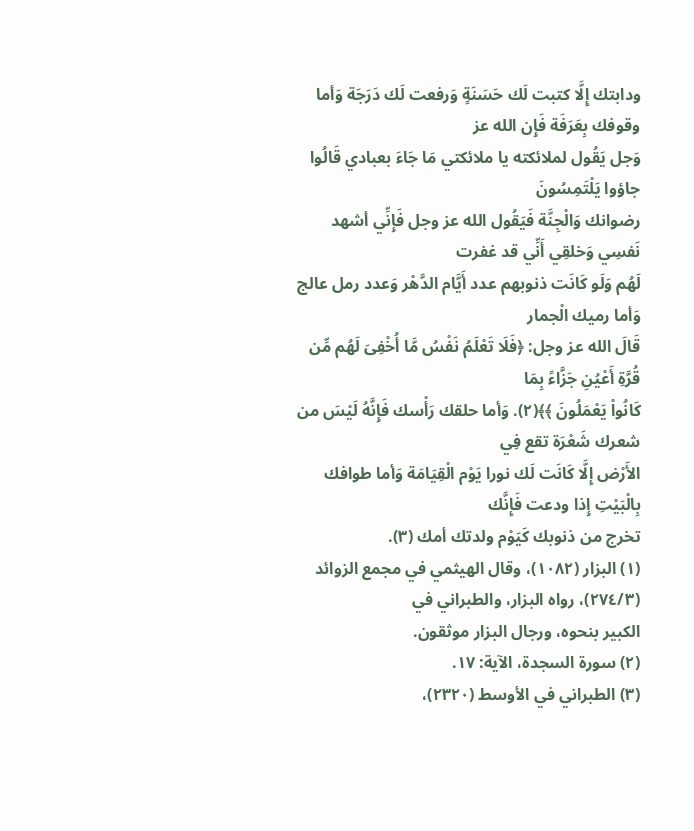ودابتك إِلَّا كتبت لَك حَسَنَةٍ وَرفعت لَك دَرَجَة وَأما وقوفك بِعَرَفَة فَإِن الله عز
وَجل يَقُول لملائكته يا ملائكتي مَا جَاءَ بعبادي قَالُوا جاؤوا يَلْتَمِسُونَ
رضوانك وَالْجِنَّة فَيَقُول الله عز وجل فَإِنِّي أشهد نَفسِي وَخلقِي أَنِّي قد غفرت
لَهُم وَلَو كَانَت ذنوبهم عدد أَيَّام الدَّهْر وَعدد رمل عالج وَأما رميك الْجمار
قَالَ الله عز وجل: ﴿فَلَا تَعْلَمُ نَفْسُ مَّا أُخْفِىَ لَهُم مِّن قُرَّةِ أَعْيُنِ جَزَّاءً بِمَا
كَانُواْ يَعْمَلُونَ ﴾﴾(٢). وَأما حلقك رَأْسك فَإِنَّهُ لَيْسَ من شعرك شَعْرَة تقع فِي
الأَرْض إِلَّا كَانَت لَك نورا يَوْم الْقِيَامَة وَأما طوافك بِالْبَيْتِ إِذا ودعت فَإِنَّك
تخرج من ذنوبك كَيَوْم ولدتك أمك (٣).
(١) البزار (١٠٨٢)، وقال الهيثمي في مجمع الزوائد (٢٧٤/٣)، رواه البزار، والطبراني في
الكبير بنحوه، ورجال البزار موثقون.
(٢) سورة السجدة، الآية: ١٧.
(٣) الطبراني في الأوسط (٢٣٢٠)،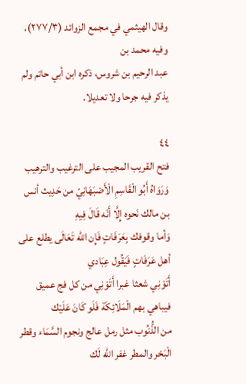وقال الهيثمي في مجمع الزوائد (٢٧٧/٣)، وفيه محمد بن
عبد الرحيم بن شروس، ذكره ابن أبي حاتم ولم يذكر فيه جرحا ولا تعديلا.

٤٤
فتح القريب المجيب على الترغيب والترهيب
وَرَوَاهُ أَبُو الْقَاسِمِ الْأَصْبَهَانِيّ من حَدِيث أنس بن مالك نَحوه إِلَّا أَنْه قَالَ فِيهِ
وَأما وقوفك بِعَرَفَاتٍ فَإِن الله تَعَالَى يطلع على أهل عَرَفَاتٍ فَيَقُول عِبَادي
أَتَوْنِي شعثا غبرا أَتَوْنِي من كل فج عميق فيباهي بهم الْمَلَائِكَة فَلَو كَانَ عَلَيْك
من الذُّنُوب مثل رمل عالج ونجوم السَّمَاء وقطر الْبَحْر والمطر غفر الله لَك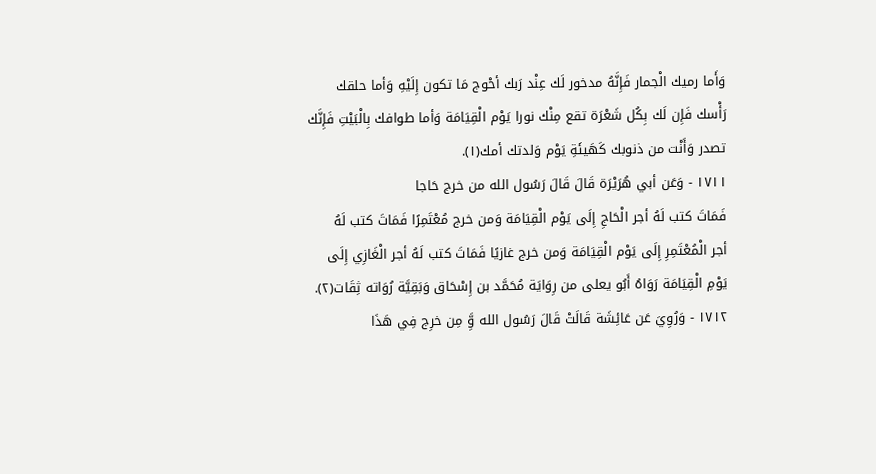وَأَما رميك الْجمار فَإِنَّهُ مدخور لَك عِنْد رَبك أحْوج مَا تكون إِلَيْهِ وَأما حلقك
رَأْسك فَإِن لَك بِكُل شَعْرَة تقع مِنْك نورا يَوْم الْقِيَامَة وَأما طوافك بِالْبَيْتِ فَإِنَّك
تصدر وَأَنْت من ذنوبك كَهَيئَةِ يَوْم وَلدتك أمك(١).
١٧١١ - وَعَن أبي هُرَيْرَة قَالَ قَالَ رَسُول الله من خرج حَاجا
فَمَاتَ كتب لَهُ أجر الْحَاجِ إِلَى يَوْم الْقِيَامَة وَمن خرج مُعْتَمِرًا فَمَاتَ كتب لَهُ
أجر الْمُعْتَمِرِ إِلَى يَوْم الْقِيَامَة وَمن خرج غازيًا فَمَاتَ كتب لَهُ أجر الْغَازِي إِلَی
يَوْمِ الْقِيَامَة رَوَاهُ أَبُو يعلى من رِوَايَة مُحَمَّد بن إِسْحَاق وَبَقِيَّة رُوَاته ثِقَات(٢).
١٧١٢ - وَرُوِيَ عَن عَائِشَة قَالَتْ قَالَ رَسُول الله وَِّ مِن خرِج فِي هَذَا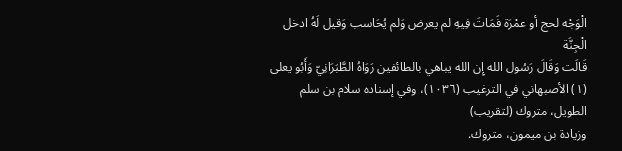الْوَجْه لحج أو عمْرَة فَمَاتَ فِيهِ لم يعرض وَلم يُحَاسب وَقيل لَهُ ادخل الْجِنَّة
قَالَت وَقَالَ رَسُول الله إِن الله يباهي بالطائفين رَوَاهُ الطَّبَرَانِيّ وَأَبُو يعلى
(١) الأصبهاني في الترغيب (١٠٣٦)، وفي إسناده سلام بن سلم الطويل، متروك (لتقريب)
وزيادة بن ميمون، متروك.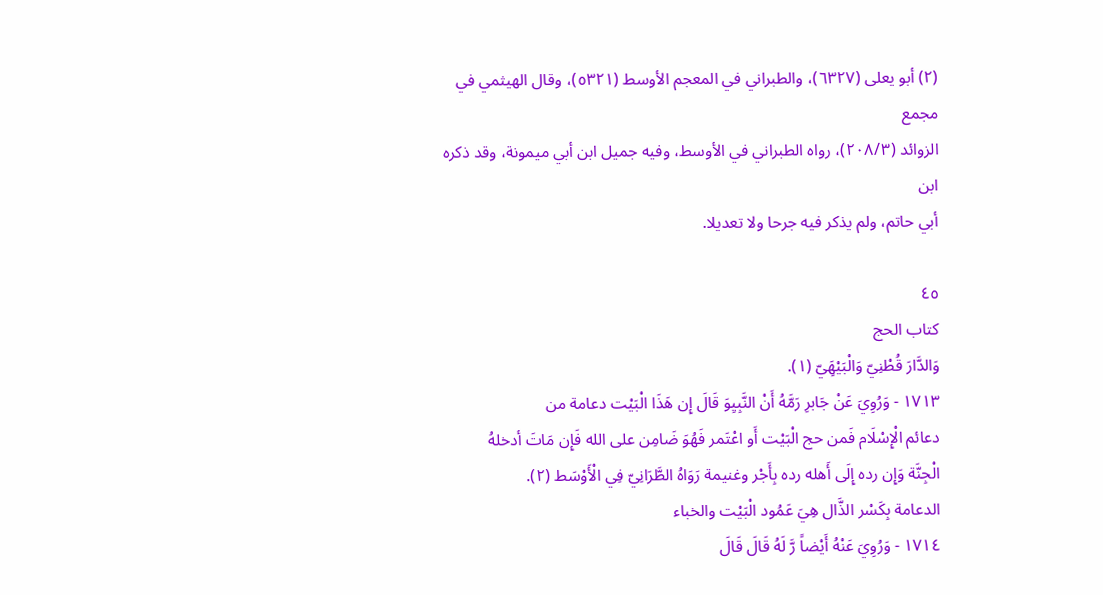(٢) أبو يعلى (٦٣٢٧)، والطبراني في المعجم الأوسط (٥٣٢١)، وقال الهيثمي في مجمع
الزوائد (٢٠٨/٣)، رواه الطبراني في الأوسط، وفيه جميل ابن أبي ميمونة، وقد ذكره ابن
أبي حاتم، ولم يذكر فيه جرحا ولا تعديلا.

٤٥
كتاب الحج
وَالدَّارَ قُطْنِيّ وَالْبَيْهَِيّ (١).
١٧١٣ - وَرُوِيَ عَنْ جَابرِ رَمَّهُ أَنْ النَّبِيِوَ قَالَ إِن هَذَا الْبَيْت دعامة من
دعائم الْإِسْلَام فَمن حج الْبَيْت أَو اعْتَمر فَهُوَ ضَامِن على الله فَإِن مَاتَ أدخلهُ
الْجِنَّة وَإِن رده إِلَى أَهله رده بِأَجْر وغنيمة رَوَاهُ الطَّرَانِيّ فِي الْأَوْسَط (٢).
الدعامة بِكَسْر الذَّال هِيَ عَمُود الْبَيْت والخباء
١٧١٤ - وَرُوِيَ عَنْهُ أَيْضاً رَّ لَهُ قَالَ قَالَ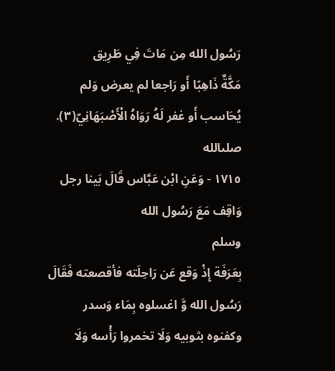رَسُول الله مِن مَاتَ فِي طَرِيق
مَكَّةٌ ذَاهِبًا أَو رَاجعا لم يعرض وَلم يُحَاسب أَو غفر لَهُ رَوَاهُ الْأَصْبَهَانِيّ(٣).
صلىالله
١٧١٥ - وَعَنِ ابْن عَبَّاس قَالَ بَينا رجل وَاقِف مَعَ رَسُول الله
وسلم
بِعَرَفَة إِذْ وَقع عَن رَاحِلَته فأقصعته فَقَالَ رَسُول الله وَّ اغسلوه بِمَاء وَسدر
وكفنوه بثوبيه وَلَا تخمروا رَأْسه وَلَا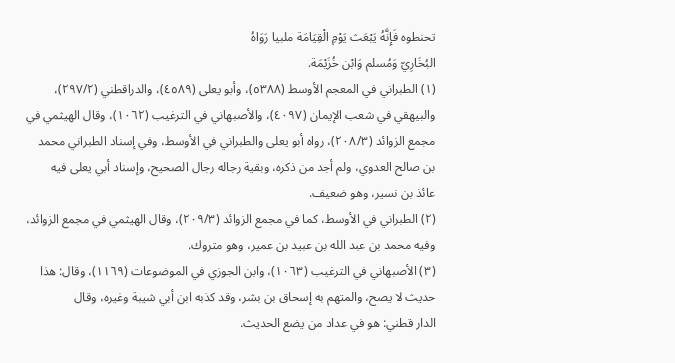تحنطوه فَإِنَّهُ يَبْعَث يَوْمِ الْقِيَامَة ملبيا رَوَاهُ
البُخَارِيّ وَمُسلم وَابْن خُزَيْمَة.
(١) الطبراني في المعجم الأوسط (٥٣٨٨)، وأبو يعلى (٤٥٨٩)، والدراقطني (٢٩٧/٢)،
والبيهقي في شعب الإيمان (٤٠٩٧)، والأصبهاني في الترغيب (١٠٦٢)، وقال الهيثمي في
مجمع الزوائد (٢٠٨/٣)، رواه أبو يعلى والطبراني في الأوسط، وفي إسناد الطبراني محمد
بن صالح العدوي، ولم أجد من ذكره، وبقية رجاله رجال الصحيح، وإسناد أبي يعلى فيه
عائذ بن نسیر، وهو ضعيف.
(٢) الطبراني في الأوسط، كما في مجمع الزوائد (٢٠٩/٣)، وقال الهيثمي في مجمع الزوائد،
وفیه محمد بن عبد الله بن عبيد بن عمير، وهو متروك.
(٣) الأصبهاني في الترغيب (١٠٦٣)، وابن الجوزي في الموضوعات (١١٦٩)، وقال: هذا
حديث لا يصح، والمتهم به إسحاق بن بشر، وقد كذبه ابن أبي شيبة وغيره، وقال
الدار قطني: هو في عداد من يضع الحديث.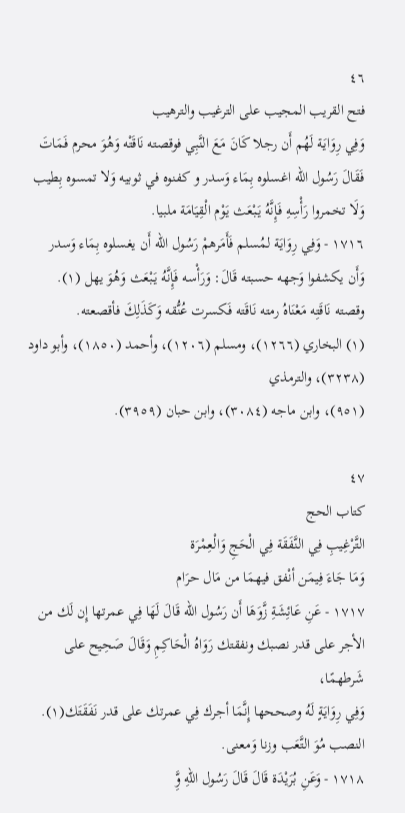٤٦
فتح القريب المجيب على الترغيب والترهيب
وَفِي رِوَايَة لَهُم أَن رجلا كَانَ مَعَ النَّبِي فوقصته نَاقَتْه وَهُوَ محرم فَمَاتَ
فَقَالَ رَسُول الله اغسلوه بِمَاء وَسدر و کفنوه في ثوبیه وَلا تمسوه بِطیب
وَلَا تخمروا رَأْسِهِ فَإِنَّهُ يَبْعَث يَوْم الْقِيَامَة ملبيا.
١٧١٦ - وَفِي رِوَايَة لمُسلم فَأَمَرهمْ رَسُول الله أَن يغسلوه بِمَاء وَسدر
وَأَن يكشفوا وَجهه حسبته قَالَ: وَرَأْسه فَإِنَّهُ يَبْعَث وَهُوَ يهل (١).
وقصته نَاقَتِه مَعْنَاهُ رمته نَاقَته فَكسرت عُنُّقه وَكَذَلِكَ فأقصعته.
(١) البخاري (١٢٦٦)، ومسلم (١٢٠٦)، وأحمد (١٨٥٠)، وأبو داود (٣٢٣٨)، والترمذي
(٩٥١)، وابن ماجه (٣٠٨٤)، وابن حبان (٣٩٥٩).

٤٧
كتاب الحج
التَّرْغِيبِ فِي النَّفَقَة فِي الْحَجِ وَالْعِمْرَة
وَمَا جَاءَ فِيمَن أنْفق فيهمَا من مَال حرَام
١٧١٧ - عَنِ عَائِشَةِ زَّوَهَا أَن رَسُول الله قَالَ لَهَا فِي عمرتها إِن لَك من
الأجر على قدر نصبك ونفقتك رَوَاهُ الْحَاكِمِ وَقَالَ صَحِيح على شَرطهمًا،
وَفِي رِوَايَةٍ لَهُ وصححها إِنَّمَا أجرك فِي عمرتك على قدر نَفَقَتَك(١).
النصب مُوَ التَّعَب وزنا وَمعنی.
١٧١٨ - وَعَنِ بُرَيْدَة قَالَ قَالَ رَسُول اللهِ وَِّ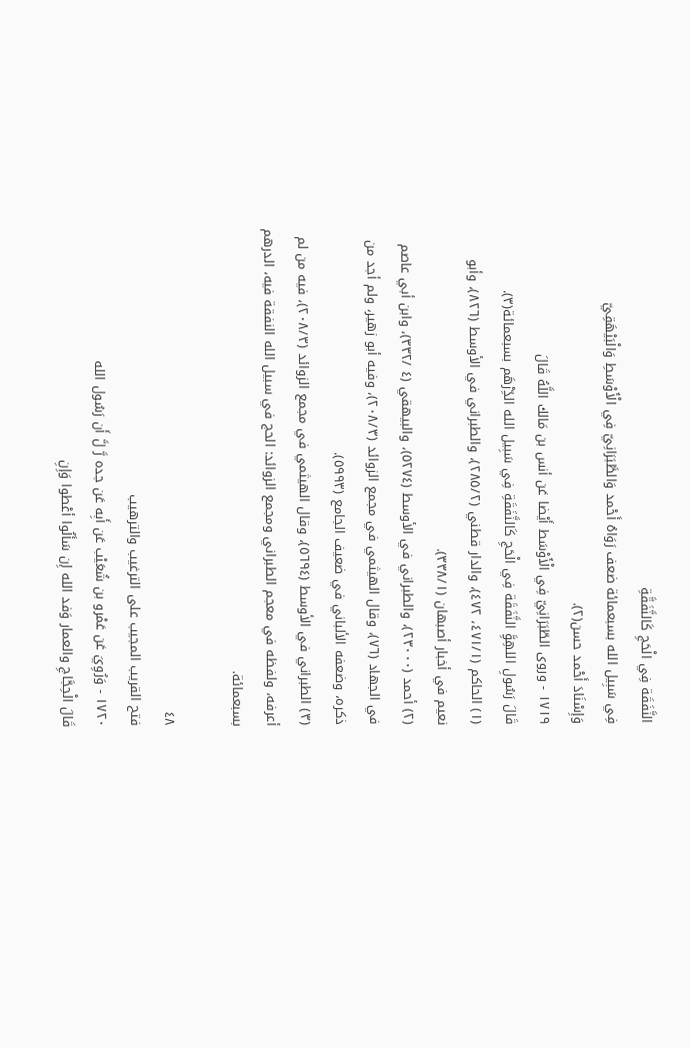النَّفَقَة فِي الْحَجِ كَالنَّفَقَّةِ
فِي سَبِيل الله بسبعمائة ضعف رَوَاهُ أَحْمد وَالطَّبَرَانِيّ فِي الْأَوْسَطِ وَالْبَيْهَقِيّ
وَإِسْنَادَ أَحْمد حسن(٢).
١٧١٩ - وروى الطّبَرَانِيّ فِي الْأَوْسَط أَيْضا عَن أنس بن مَالك اللَّهُ قَالَ
قَالَ رَسُولِ اللهِوَِّ النَّفَقَة فِي الْحَجِ كَالنَّفَقَةِ فِي سَبِيل الله الدِّرْهَم بسبعمائة(٣).
(١) الحاكم (٤٧١/١، ٤٧٢)، والدار قطني (٢٨٥/٢)، والطبراني في الأوسط (٨٢٦)، وأبو
نعيم في أخبار أصبهان (٣٣٨/١).
(٢) أحمد (٢٣٠٠٠)، والطبراني في الأوسط (٥٢٧٤)، والبيهقي (٤ /٣٣٢)، وابن أبي عاصم
في الجهاد (٧٦)، وقال الهيثمي في مجمع الزوائد (٢٠٨/٣)، وفيه أبو زهير، ولم أجد من
ذكره، وضعفه الألباني في ضعيف الجامع (٥٩٩٣).
(٣) الطبراني في الأوسط (٥٦٩٤)، وقال الهيثمي في مجمع الزوائد (٢٠٨/٣)، فيه من لم
أعرفه، ولفظه في معجم الطبراني ومجمع الزوائد: الحج في سبيل الله النفقة فيه، الدرهم
بسبعمائة.

٤٨
فتح القريب المجيب على الترغيب والترهيب
١٧٢٠ - وَرُوِيَ عَن عَمْرو بن شُعَيْب عَن أَبِه عَن جده رَّ لَّ أَن رَسُول الله
قَالَ الْحِجَّاجِ والعمار وَفد الله إِن سَأَلُوا أعْطوا وَإِنِ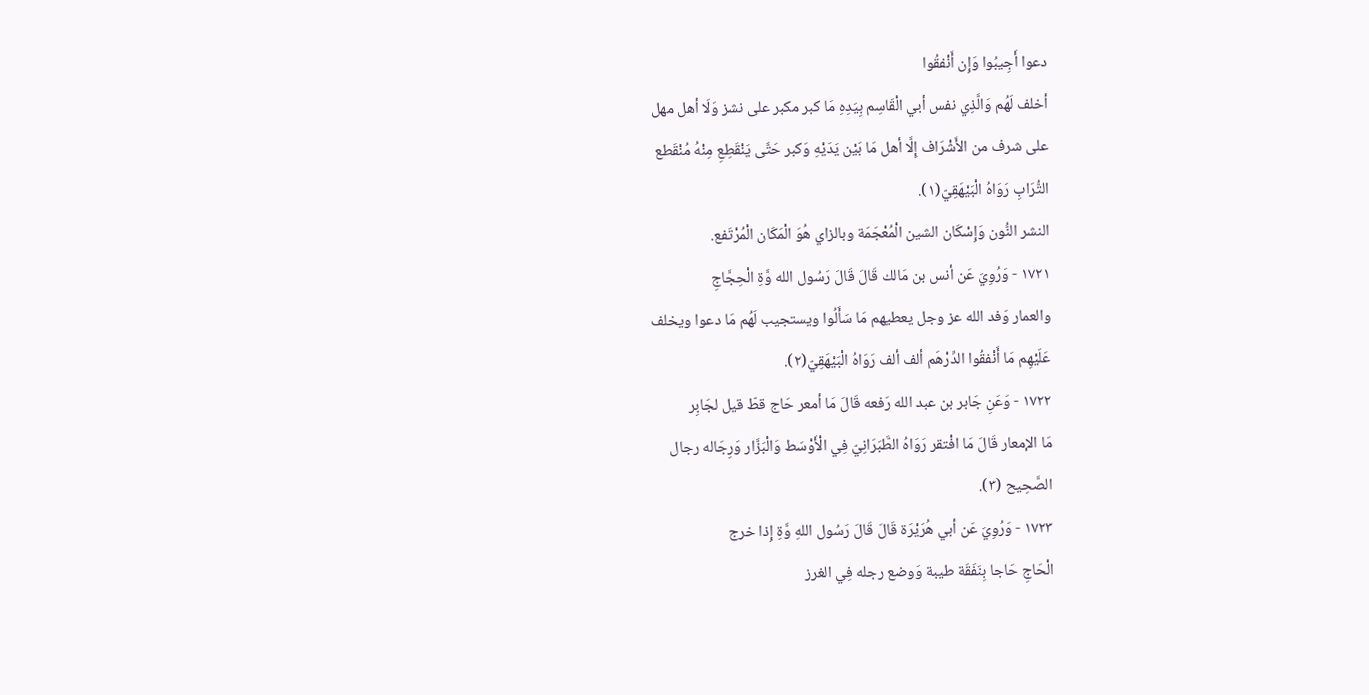دعوا أَجِيبُوا وَإِن أَنْفقُوا
أخلف لَهُم وَالَّذِي نفس أبي الْقَاسِم بِيَدِهِ مَا كبر مكبر على نشز وَلَا أهل مهل
على شرف من الأَشْرَاف إِلَّا أهل مَا بَيْن يَدَيْهِ وَكبر حَتَّى يَنْقَطِعِ مِنْهُ مُنْقَطع
التُّرَابِ رَوَاهُ الْبَيْهَقِيّ(١).
النشر النُّون وَإِسْكَان الشين الْمُعْجَمَة وبالزاي هُوَ الْمَكَان الْمُرْتَفع.
١٧٢١ - وَرُوِيَ عَن أنس بن مَالك قَالَ قَالَ رَسُول الله وَّةِ الْحِجَّاجِ
والعمار وَفد الله عز وجل يعطيهم مَا سَأَلُوا ويستجيب لَهُم مَا دعوا ويخلف
عَلَيْهِم مَا أَنْفقُوا الدِّرْهَم ألف ألف رَوَاهُ الْبَيْهَقِيّ(٢).
١٧٢٢ - وَعَنِ جَابر بن عبد الله رَفعه قَالَ مَا أمعر حَاج قطّ قيل لجَابِر
مَا الإمعار قَالَ مَا افْتقر رَوَاهُ الطَّبَرَانِيّ فِي الْأَوْسَط وَالْبَزَّار وَرِجَاله رجال
الصَّحِيح (٣).
١٧٢٣ - وَرُوِيَ عَن أبي هُرَيْرَة قَالَ قَالَ رَسُول اللهِ وَّةِ إِذا خرج
الْحَاجِ حَاجا بِنَفَقَة طيبة وَوضع رجله فِي الغرز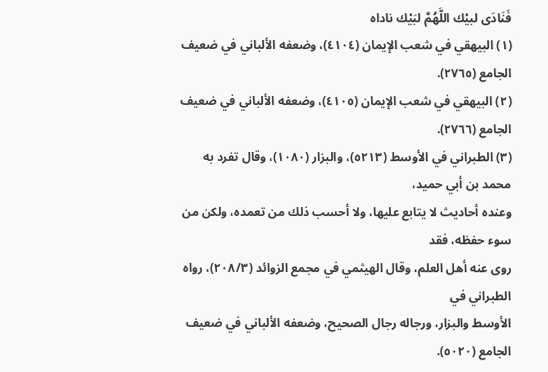فَنَادَى لبيْك اللَّهُمَّ لبَيْك ناداه
(١) البيهقي في شعب الإيمان (٤١٠٤)، وضعفه الألباني في ضعيف الجامع (٢٧٦٥).
(٢) البيهقي في شعب الإيمان (٤١٠٥)، وضعفه الألباني في ضعيف الجامع (٢٧٦٦).
(٣) الطبراني في الأوسط (٥٢١٣)، والبزار (١٠٨٠)، وقال تفرد به محمد بن أبي حميد،
وعنده أحاديث لا يتابع عليها، ولا أحسب ذلك من تعمده، ولكن من سوء حفظه، فقد
روى عنه أهل العلم، وقال الهيثمي في مجمع الزوائد (٢٠٨/٣)، رواه الطبراني في
الأوسط والبزار، ورجاله رجال الصحيح، وضعفه الألباني في ضعيف الجامع (٥٠٢٠).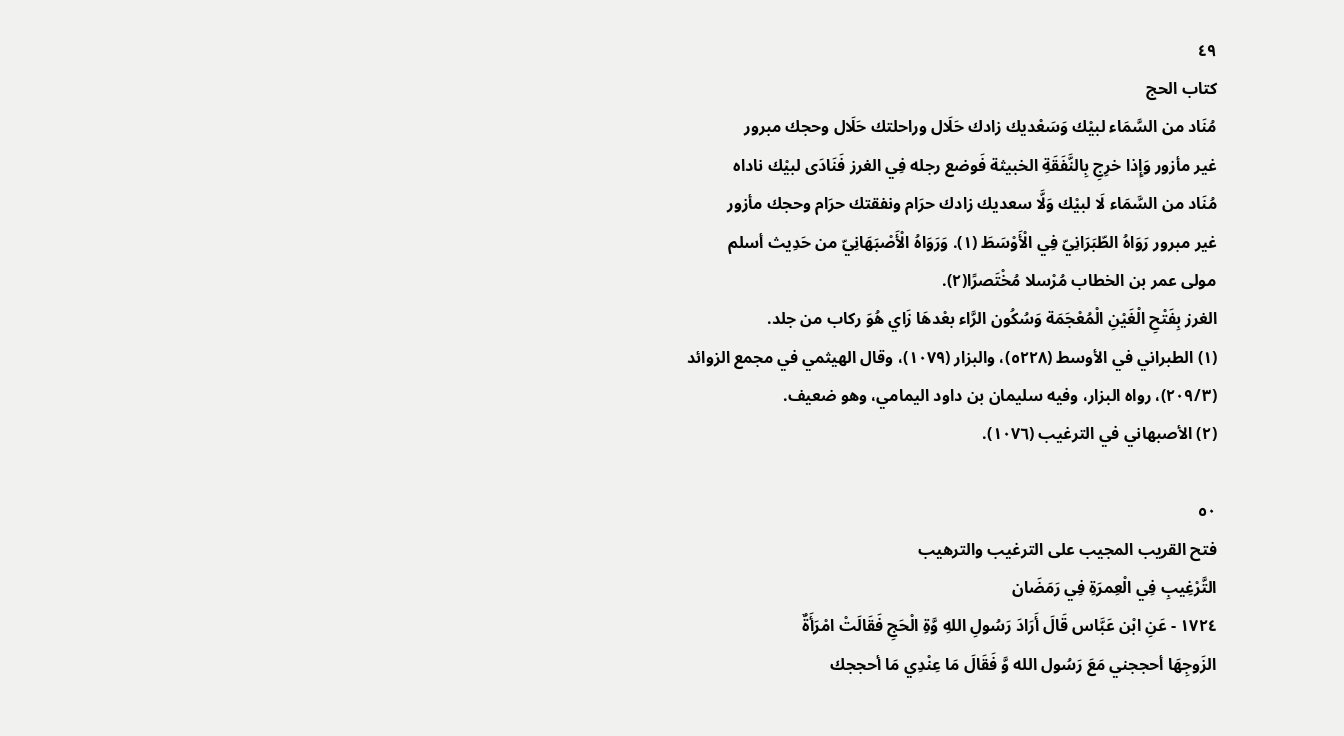٤٩
كتاب الحج
مُنَاد من السَّمَاء لبيْك وَسَعْدیك زادك حَلَال وراحلتك حَلَال وحجك مبرور
غير مأزور وَإِذا خرِجِ بِالنَّفَقَةِ الخبيثة فَوضع رجله فِي الغرز فَنَادَى لبيْك ناداه
مُنَاد من السَّمَاء لَا لبيْك وَلَّا سعديك زادك حرَام ونفقتك حرَام وحجك مأزور
غير مبرور رَوَاهُ الطّبَرَانِيّ فِي الْأَوْسَطَ (١). وَرَوَاهُ الْأَصْبَهَانِيّ من حَدِيث أسلم
مولى عمر بن الخطاب مُرْسلا مُخْتَصرًا(٢).
الغرز بِفَتْحِ الْغَيْنِ الْمُعْجَمَة وَسُكُون الرَّاء بعْدهَا زَاي هُوَ ركاب من جلد.
(١) الطبراني في الأوسط (٥٢٢٨)، والبزار (١٠٧٩)، وقال الهيثمي في مجمع الزوائد
(٢٠٩/٣)، رواه البزار، وفيه سليمان بن داود اليمامي، وهو ضعيف.
(٢) الأصبهاني في الترغيب (١٠٧٦).

٥٠
فتح القريب المجيب على الترغيب والترهيب
التَّرْغِيبِ فِي الْعِمرَةِ فِي رَمَضَان
١٧٢٤ - عَنِ ابْن عَبَّاس قَالَ أَرَادَ رَسُولِ اللهِ وَّةِ الْحَجِ فَقَالَتْ امْرَأَةٌ
الزَوجِهَا أحججني مَعَ رَسُول الله وَّ فَقَالَ مَا عِنْدِي مَا أحججك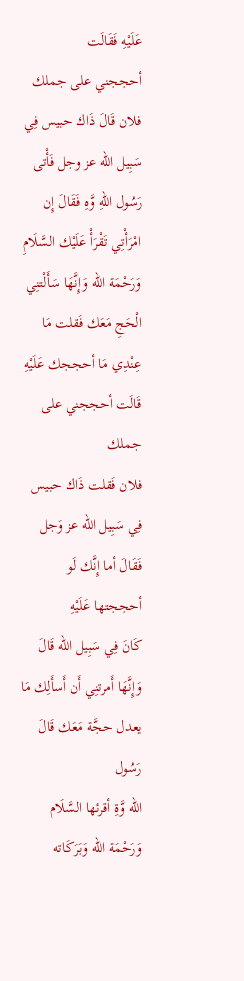عَلَيْهِ فَقَالَت
أحججني على جملك فلان قَالَ ذَاك حبيس فِي سَبِيل الله عز وجل فَأْتى
رَسُول اللهِ وَّهِ فَقَالَ إِن امْرَأْتِي تَقْرَأْ عَلَيْك السَّلَامِ وَرَحْمَة الله وَإِنَّهَا سَأَلْتنِي
الْحَجِ مَعَك فَقلت مَا عِنْدِي مَا أحججك عَلَيْهِ قَالَت أحججني على جملك
فلان فَقلت ذَاك حبيس فِي سَبِيل الله عز وَجل فَقَالَ أما إِنَّك لَو أحججتها عَلَيْهِ
كَانَ فِي سَبِيل الله قَالَ وَإِنَّهَا أَمرتنِي أَن أَسأَلِك مَا يعدل حجَّة مَعَك قَالَ رَسُول
الله وَّةِ أقرئها السَّلَام وَرَحْمَة الله وَبَرَكَاته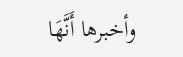وأخبرها أَنَّهَا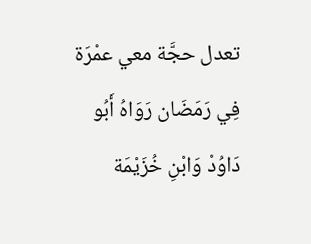تعدل حجَّة معي عمْرَة
فِي رَمَضَان رَوَاهُ أَبُو دَاوُدْ وَابْنِ خُزَيْمَة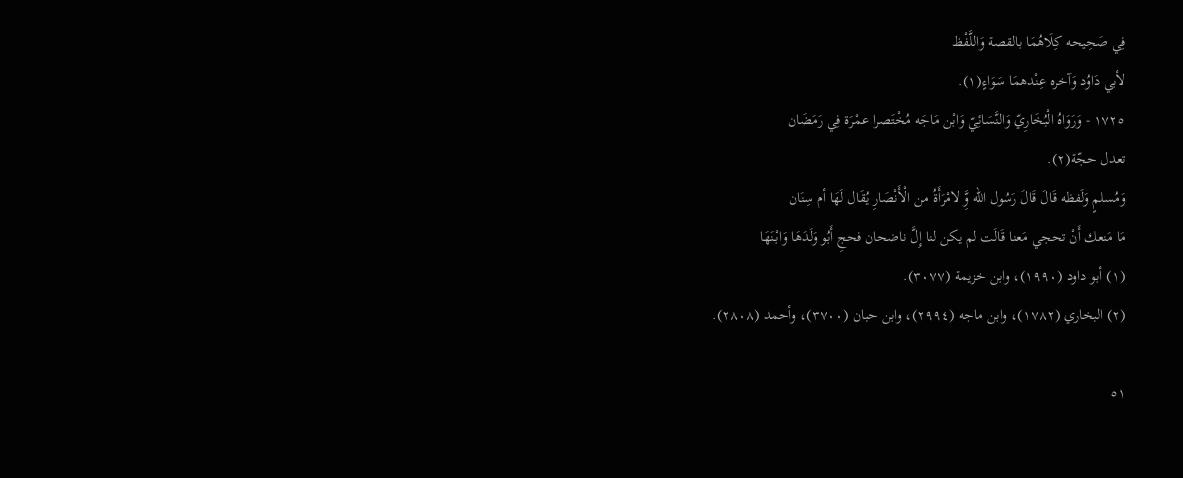فِي صَحِيحه كِلَاهُمَا بالقصة وَاللَّفْظ
لأبي دَاوُد وَآخره عِنْدهمَا سَوَاءٍ(١).
١٧٢٥ - وَرَوَاهُ الْبُخَارِيّ وَالنَّسَائِيّ وَابْن مَاجَه مُخْتَصرا عمْرَة فِي رَمَضَان
تعدل حجّة(٢).
وَمُسلمٍ وَلَفظه قَالَ قَالَ رَسُول الله وَِّ لامْرَأَةُ من الْأَنْصَارِ يُقَال لَهَا أم سِنَان
مَا مَنعك أَنْ تحجي مَعنا قَالَت لم يكن لنا إِلَّ ناضحان فحجِ أَبُو وَلَدَهَا وَابْنَهَا
(١) أبو داود (١٩٩٠)، وابن خزيمة (٣٠٧٧).
(٢) البخاري (١٧٨٢)، وابن ماجه (٢٩٩٤)، وابن حبان (٣٧٠٠)، وأحمد (٢٨٠٨).

٥١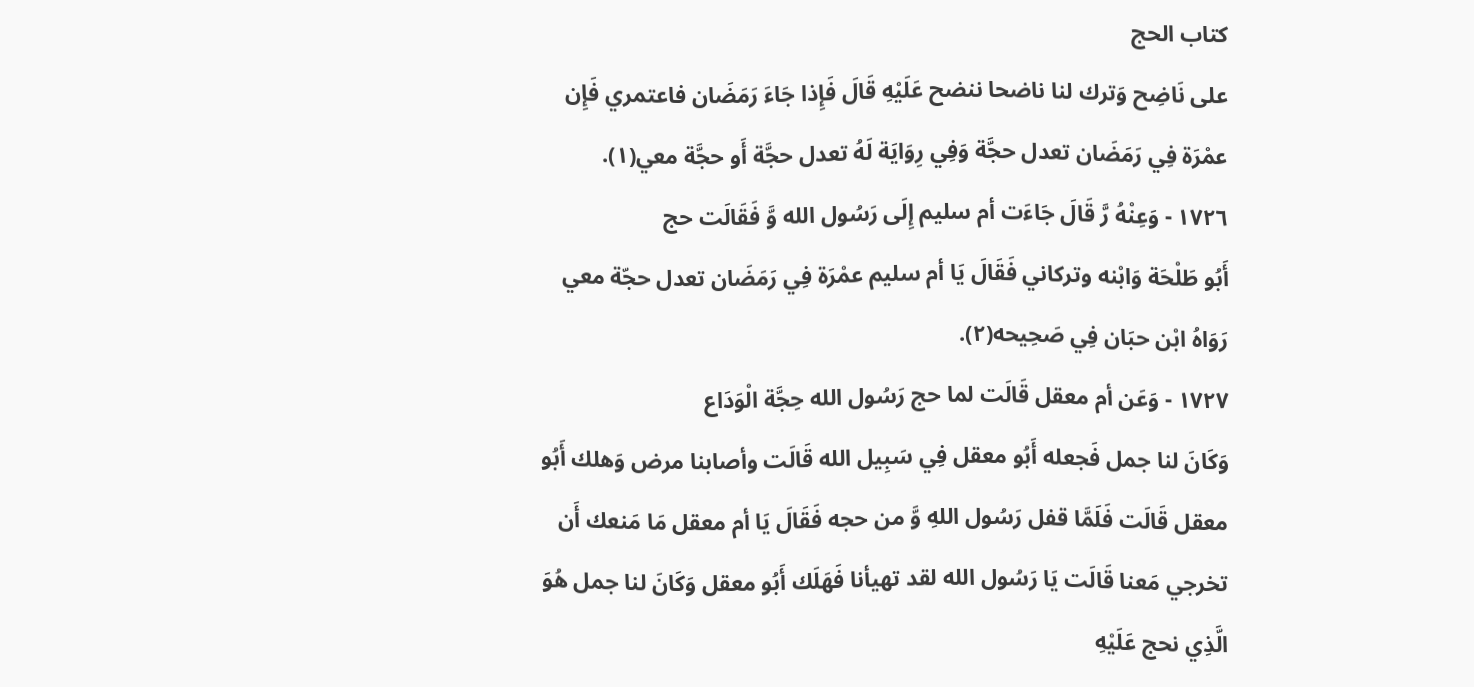كتاب الحج
على نَاضِح وَترك لنا ناضحا ننضح عَلَيْهِ قَالَ فَإِذا جَاءَ رَمَضَان فاعتمري فَإِن
عمْرَة فِي رَمَضَان تعدل حجَّة وَفِي رِوَايَة لَهُ تعدل حجَّة أَو حجَّة معي(١).
١٧٢٦ - وَعِنْهُ رَّ قَالَ جَاءَت أم سليم إِلَى رَسُول الله وَّ فَقَالَت حج
أَبُو طَلْحَة وَابْنه وتركاني فَقَالَ يَا أم سليم عمْرَة فِي رَمَضَان تعدل حجّة معي
رَوَاهُ ابْن حبَان فِي صَحِيحه(٢).
١٧٢٧ - وَعَن أم معقل قَالَت لما حج رَسُول الله حِجَّة الْوَدَاع
وَكَانَ لنا جمل فَجعله أَبُو معقل فِي سَبِيل الله قَالَت وأصابنا مرض وَهلك أَبُو
معقل قَالَت فَلَمَّا قفل رَسُول اللهِ وَّ من حجه فَقَالَ يَا أم معقل مَا مَنعك أَن
تخرجي مَعنا قَالَت يَا رَسُول الله لقد تهيأنا فَهَلَك أَبُو معقل وَكَانَ لنا جمل هُوَ
الَّذِي نحج عَلَيْهِ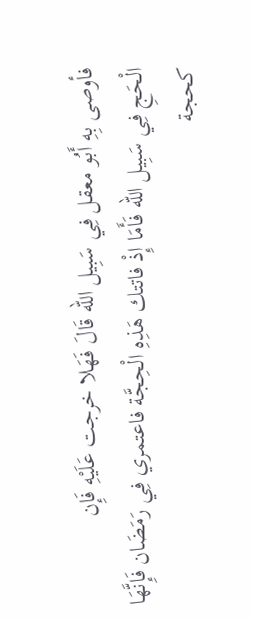فأوصى بِهِ أَبُو معقل فِي سَبِيل الله قَالَ فَهَلا خرجت عَلَيْهِ فَإِن
الْحَجِ فِي سَبِيل الله فَأَمَا إِذْ فاتتك هَذِهِ الْحِجَّة فاعتمري فِي رَمَضَان فَإِنَّهَا
كحجة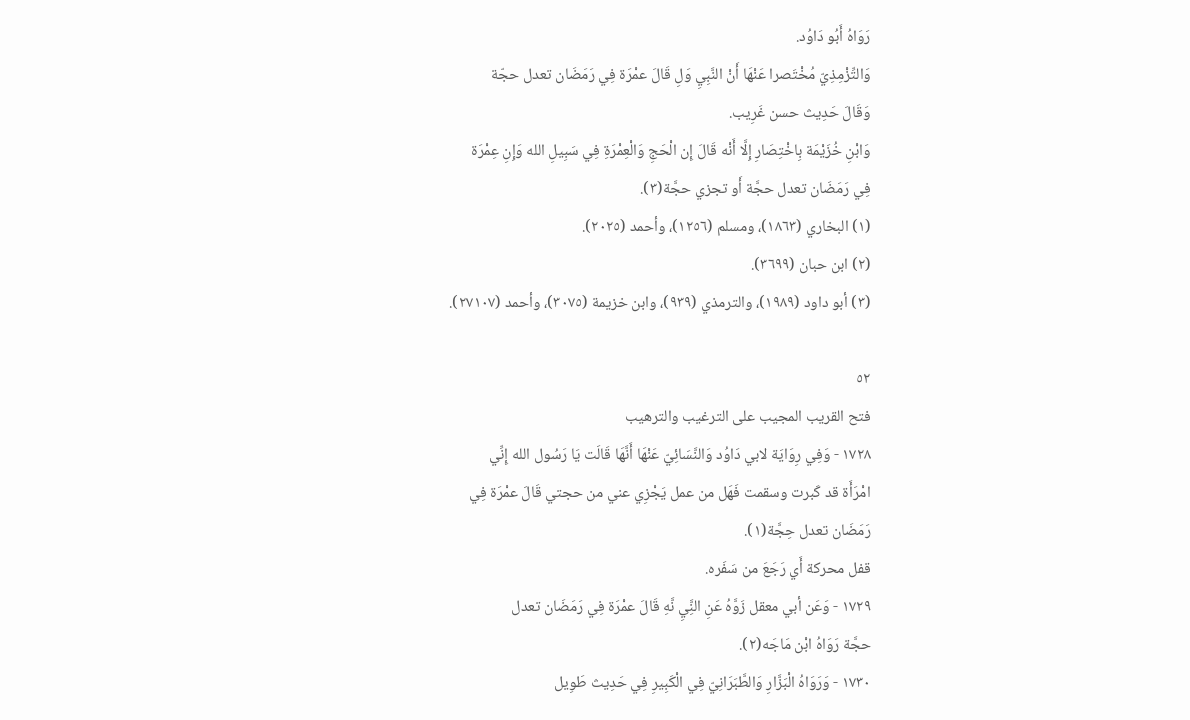رَوَاهُ أَبُو دَاوُد.
وَالتِّزْمِذِيّ مُخْتَصرا عَنْهَا أَنْ النَّبِيِ وَلِ قَالَ عمْرَة فِي رَمَضَان تعدل حجّة
وَقَالَ حَدِیث حسن غَرِيب.
وَابْنِ خُزَيْمَة بِاخْتِصَارِ إِلَّا أَنْه قَالَ إِن الْحَجِ وَالْعِمْرَةِ فِي سَبِيلِ الله وَإِنِ عِمْرَة
فِي رَمَضَان تعدل حجَّة أَو تجزي حجَّة(٣).
(١) البخاري (١٨٦٣)، ومسلم (١٢٥٦)، وأحمد (٢٠٢٥).
(٢) ابن حبان (٣٦٩٩).
(٣) أبو داود (١٩٨٩)، والترمذي (٩٣٩)، وابن خزيمة (٣٠٧٥)، وأحمد (٢٧١٠٧).

٥٢
فتح القريب المجيب على الترغيب والترهيب
١٧٢٨ - وَفِي رِوَايَة لابي دَاوُد وَالنَّسَائِيّ عَنْهَا أَنَّهَا قَالَت يَا رَسُول الله إِنِّي
امْرَأَة قد كَبرت وسقمت فَهَل من عمل يَجْزِي عني من حجتي قَالَ عمْرَة فِي
رَمَضَان تعدل حِجَّة(١).
قفل محركة أَي رَجَعَ من سَفَره.
١٧٢٩ - وَعَن أبي معقل زَوَّهُ عَنِ النَِّيِ نَّهِ قَالَ عمْرَة فِي رَمَضَان تعدل
حجَّة رَوَاهُ ابْن مَاجَه(٢).
١٧٣٠ - وَرَوَاهُ الْبَزَّارِ وَالطَّبَرَانِيّ فِي الْكَبِيرِ فِي حَدِيث طَوِيل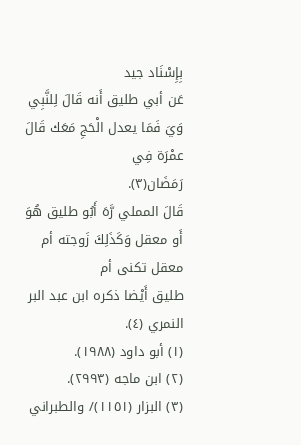بِإِسْنَاد جيد
عَن أبي طليق أَنه قَالَ لِلنَّبِي وَيَ فَمَا يعدل الْحَجِ مَعَك قَالَ عمْرَة فِي
رَمَضَان(٣).
قَالَ المملي رَّهَ أَبُو طليق هُوَ أَو معقل وَكَذَلِكَ زَوجته أم معقل تكنى أم
طليق أَيْضا ذكره ابن عبد البر النمري (٤).
(١) أبو داود (١٩٨٨).
(٢) ابن ماجه (٢٩٩٣).
(٣) البزار (١١٥١)/ والطبراني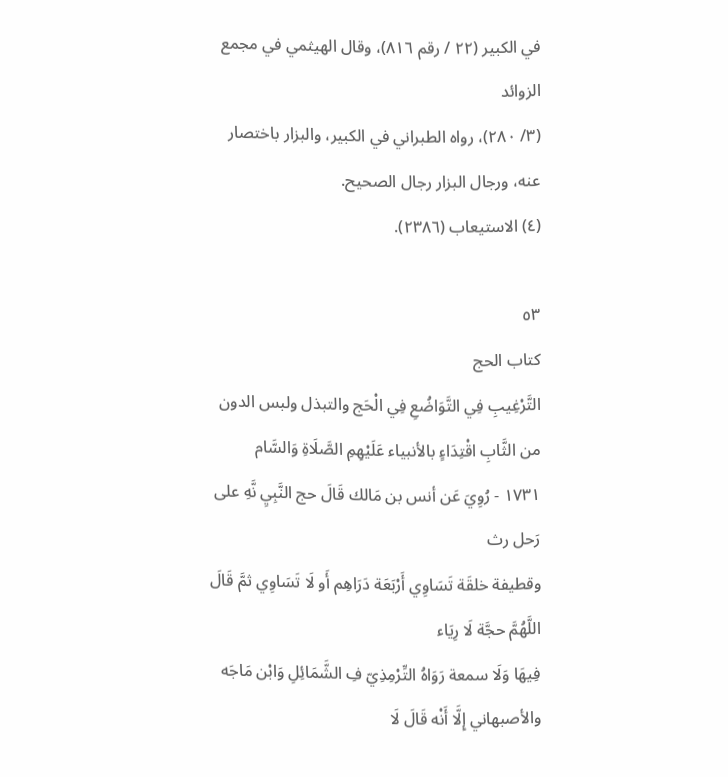في الكبير (٢٢ / رقم ٨١٦)، وقال الهيثمي في مجمع الزوائد
(٣/ ٢٨٠)، رواه الطبراني في الكبير، والبزار باختصار عنه، ورجال البزار رجال الصحيح.
(٤) الاستيعاب (٢٣٨٦).

٥٣
كتاب الحج
التَّرْغِيبِ فِي التَّوَاضُعِ فِي الْحَج والتبذل ولبس الدون
من الثَّابِ اقْتِدَاءٍ بالأنبياء عَلَيْهِمِ الصَّلَاةِ وَالسَّام
١٧٣١ - رُوِيَ عَن أنس بن مَالك قَالَ حج النَّبِيِ نَّهِ على رَحل رث
وقطيفة خلقَة تَسَاوِي أَرْبَعَة دَرَاهِم أَو لَا تَسَاوِي ثمَّ قَالَ اللَّهُمَّ حجَّة لَا رِيَاء
فِيهَا وَلَا سمعة رَوَاهُ التِّرْمِذِيّ فِ الشَّمَائِلِ وَابْن مَاجَه والأصبهاني إِلَّا أَنْه قَالَ لَا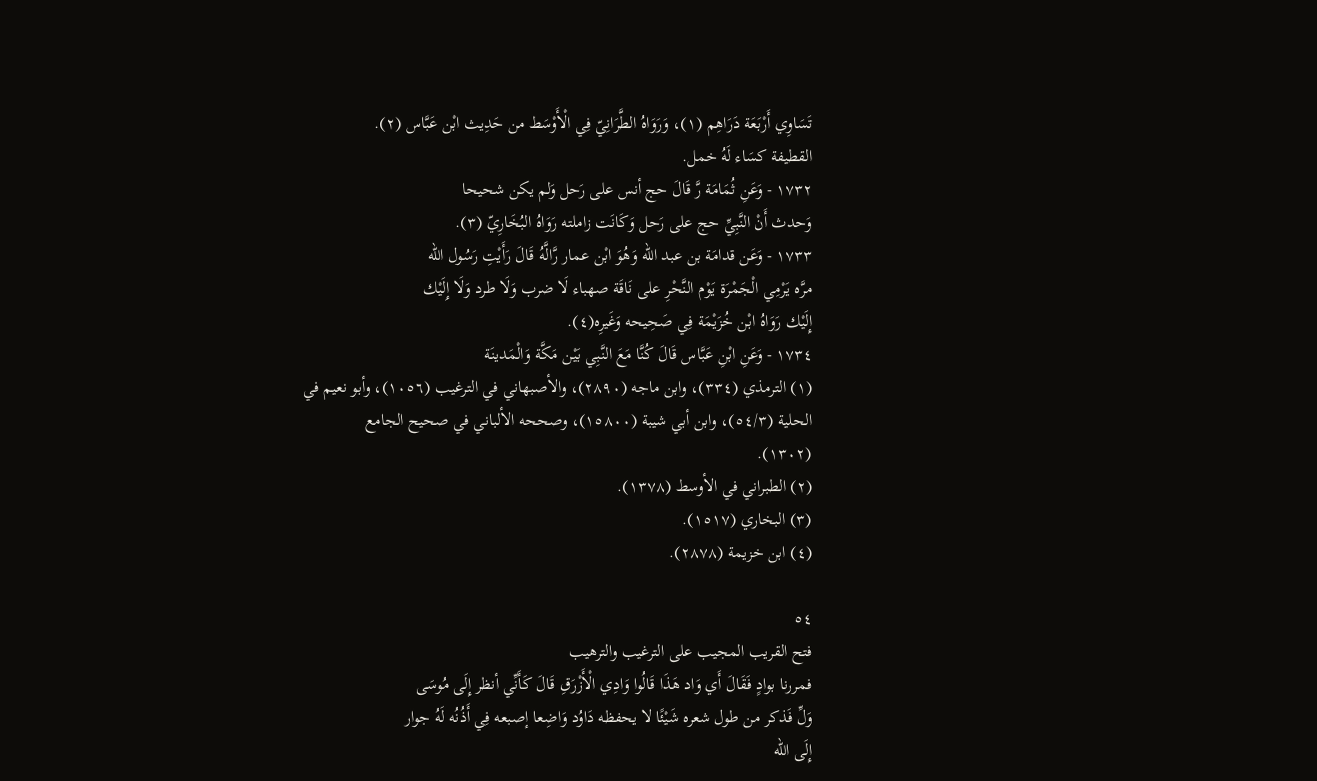تَسَاوِي أَرْبَعَة دَرَاهِم (١)، وَرَوَاهُ الطَّرَانِيّ فِي الْأَوْسَط من حَدِيث ابْن عَبَّاس (٢).
القطيفة کسَاء لَهُ خمل.
١٧٣٢ - وَعَنِ ثُمَامَة رَّ قَالَ حج أنس على رَحل وَلم يكن شحيحا
وَحدث أَنْ النَّبِيِّ حج على رَحل وَكَانَت زاملته رَوَاهُ البُخَارِيّ (٣).
١٧٣٣ - وَعَن قدامَة بن عبد الله وَهُوَ ابْن عمار رَّالَّهُ قَالَ رَأَيْتِ رَسُول الله
مرَّه يَرْمِي الْجَمْرَة يَوْم النَّحْرِ على نَاقَة صهباء لَا ضرب وَلَا طرد وَلَا إِلَيْك
إِلَيْك رَوَاهُ ابْن خُزَيْمَة فِي صَحِيحه وَغَيرِه(٤).
١٧٣٤ - وَعَنِ ابْنِ عَبَّاس قَالَ كُنَّا مَعَ النَّبِي بَيْن مَكَّة وَالْمَدينَة
(١) الترمذي (٣٣٤)، وابن ماجه (٢٨٩٠)، والأصبهاني في الترغيب (١٠٥٦)، وأبو نعيم في
الحلية (٥٤/٣)، وابن أبي شيبة (١٥٨٠٠)، وصححه الألباني في صحيح الجامع
(١٣٠٢).
(٢) الطبراني في الأوسط (١٣٧٨).
(٣) البخاري (١٥١٧).
(٤) ابن خزيمة (٢٨٧٨).

٥٤
فتح القريب المجيب على الترغيب والترهيب
فمررنا بوادٍ فَقَالَ أَي وَاد هَذَا قَالُوا وَادِي الْأَزْرَقِ قَالَ كَأَنِّي أنظر إِلَى مُوسَى
وَلِّ فَذکر من طول شعره شَيْئًا لا يحفظه دَاوُد وَاضِعا إصبعه فِي أَذُنُه لَهُ جوار
إِلَى الله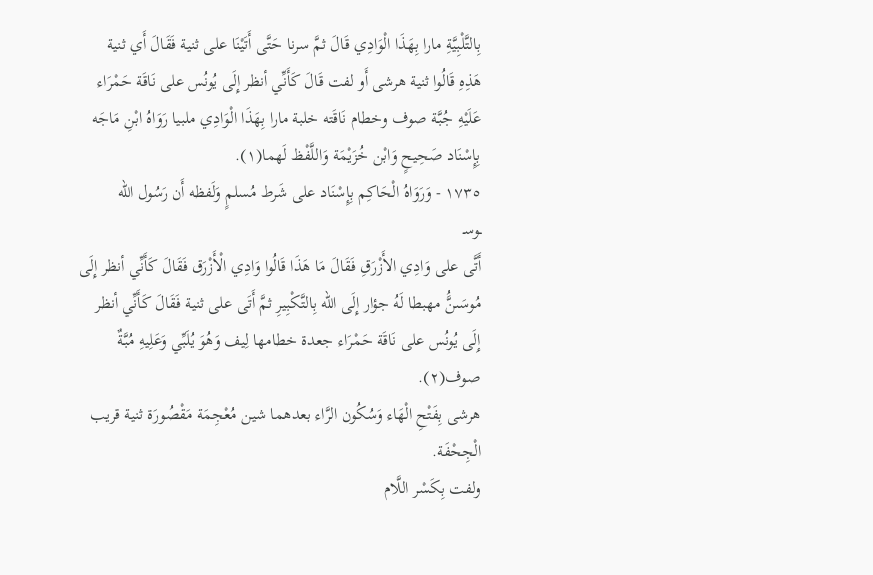بِالتَّلْبِيَّةِ مارا بِهَذَا الْوَادِي قَالَ ثمَّ سرنا حَتَّى أَتَيْنَا على ثنية فَقَالَ أَي ثنية
هَذِهِ قَالُوا ثنية هرشى أَو لفت قَالَ كَأَنِّي أنظر إِلَى يُونُس على نَاقَة حَمْرَاء
عَلَيْهِ جُبَّة صوف وخطام نَاقَته خلبة مارا بِهَذَا الْوَادِي ملبيا رَوَاهُ ابْنِ مَاجَه
بِإِسْنَاد صَحِيحٍ وَابْن خُزَيْمَة وَاللَّفْظ لَهما(١).
١٧٣٥ - وَرَوَاهُ الْحَاكِم بِإِسْنَاد على شَرط مُسلمٍ وَلَفظه أَن رَسُول الله
ـوسـ
أَتَّى على وَادِي الأَزْرَقِ فَقَالَ مَا هَذَا قَالُوا وَادِي الْأَزْرَق فَقَالَ كَأَنِّي أنظر إِلَى
مُوسَىنَُّ مهبطا لَهُ جؤار إِلَى الله بِالتَّكْبِيرِ ثمَّ أَتَى على ثنية فَقَالَ كَأَنِّي أنظر
إِلَى يُونُس على نَاقَة حَمْرَاء جعدة خطامها لِيف وَهُوَ يُلَبِّي وَعَلِيهِ مُبَّةٌ
صوف(٢).
هرشى بِفَتْحِ الْهَاء وَسُكُون الرَّاء بعدهما شين مُعْجِمَة مَقْصُورَة ثنية قريب
الْجِحْفَة.
ولفت بِكَسْر اللَّام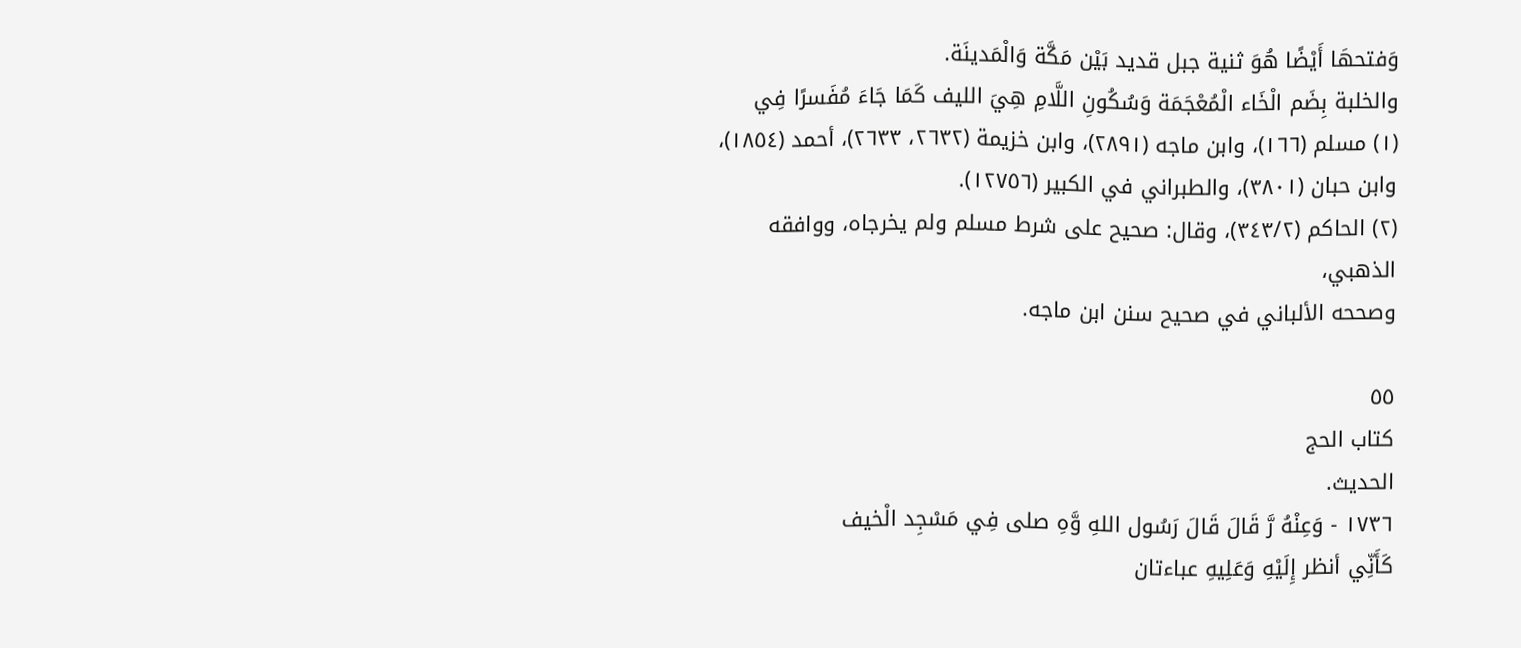وَفتحهَا أَيْضًا هُوَ ثنية جبل قديد بَيْن مَكَّة وَالْمَدينَة.
والخلبة بِضَم الْخَاء الْمُعْجَمَة وَسُكُونِ اللَّامِ هِيَ الليف كَمَا جَاءَ مُفَسرًا فِي
(١) مسلم (١٦٦)، وابن ماجه (٢٨٩١)، وابن خزيمة (٢٦٣٢، ٢٦٣٣)، أحمد (١٨٥٤)،
وابن حبان (٣٨٠١)، والطبراني في الكبير (١٢٧٥٦).
(٢) الحاكم (٣٤٣/٢)، وقال: صحيح على شرط مسلم ولم يخرجاه، ووافقه الذهبي،
وصححه الألباني في صحيح سنن ابن ماجه.

٥٥
كتاب الحج
الحدیث.
١٧٣٦ - وَعِنْهُ رَّ قَالَ قَالَ رَسُول اللهِ وَّهِ صلى فِي مَسْجِد الْخيف
كَأَنِّي أنظر إِلَيْهِ وَعَلِيهِ عباءتان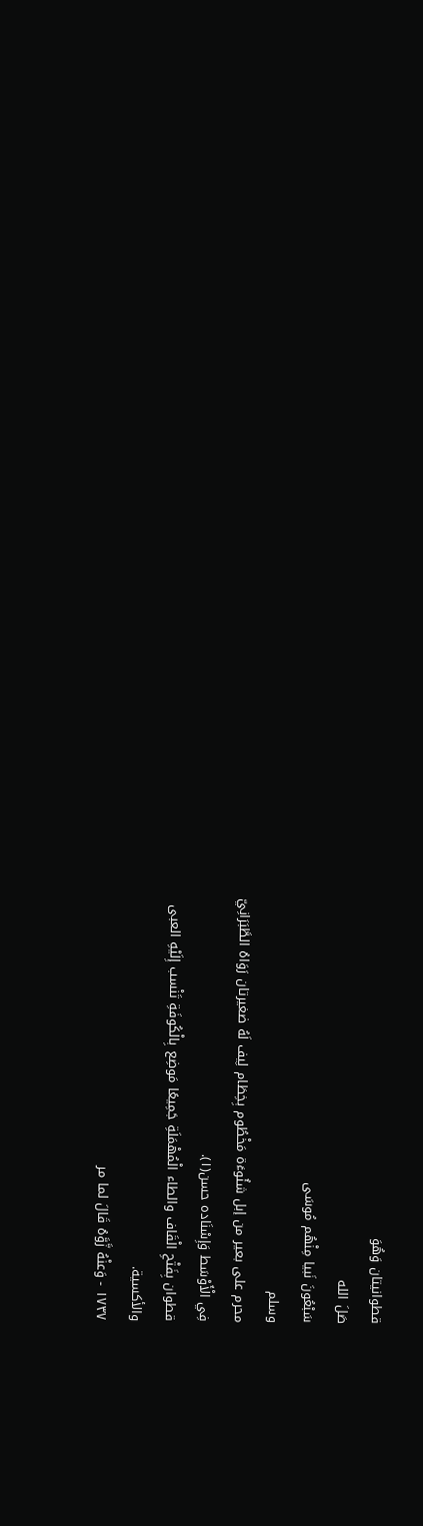قطوانيتان وَهُوَ
صَلَ الله
سَبْعُونَ نَبيا مِنْهُم مُوسَى
وسلم
محرم على بعير من إبل شئُوءَة مَخْطُوم بِخِطَام لِيف لَهُ ضغيرتان رَوَاهُ الطَّبَرَانِيّ
فِي الْأَوْسَط وَإِسْنَاده حسن(١).
قطوان بِفَتْحِ الْقَاف والطاء الْمُهْمَلَةِ جَمِيعًا مَوضِع بِالْكُوفَةِ تَنْسب إِلَيْهِ العبى
والأكسية.
١٧٣٧ - وَعنْهُ زَّوَّهُ قَالَ لما مر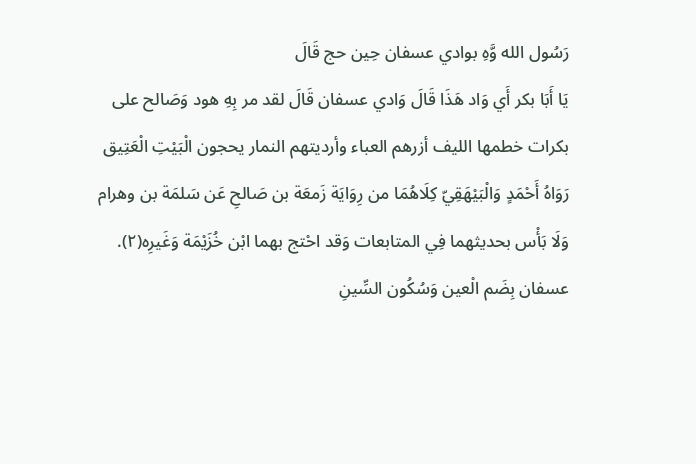رَسُول الله وَّهِ بوادي عسفان حِين حج قَالَ
يَا أَبَا بكر أَي وَاد هَذَا قَالَ وَادي عسفان قَالَ لقد مر بِهِ هود وَصَالح على
بكرات خطمها الليف أزرهم العباء وأرديتهم النمار يحجون الْبَيْتِ الْعَتِيق
رَوَاهُ أَحْمَدٍ وَالْبَيْهَقِيّ كِلَاهُمَا من رِوَايَة زَمعَة بن صَالحِ عَن سَلمَة بن وهرام
وَلَا بَأْس بحديثهما فِي المتابعات وَقد احْتج بهما ابْن خُزَيْمَة وَغَيرِه(٢).
عسفان بِضَم الْعين وَسُكُون السِّينِ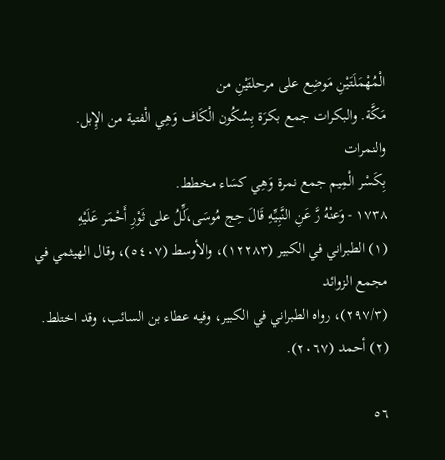الْمُهْمَلَتَيْنِ مَوضِع على مرحلتَيْنِ من
مَكَّة. والبكرات جمع بكرَة بِسُكُون الْكَاف وَهِي الْفتية من الإِبل. والنمرات
بِكَسْر الْمِیم جمع نمرة وَهِي كسَاء مخطط.
١٧٣٨ - وَعنْهُ رَّ عَنِ النَّبِيِّهِ قَالَ حِج مُوسَى،َلِّلُ على ثَوْرِ أَحْمَر عَلَيْهِ
(١) الطبراني في الكبير (١٢٢٨٣)، والأوسط (٥٤٠٧)، وقال الهيثمي في مجمع الزوائد
(٢٩٧/٣)، رواه الطبراني في الكبير، وفيه عطاء بن السائب، وقد اختلط.
(٢) أحمد (٢٠٦٧).

٥٦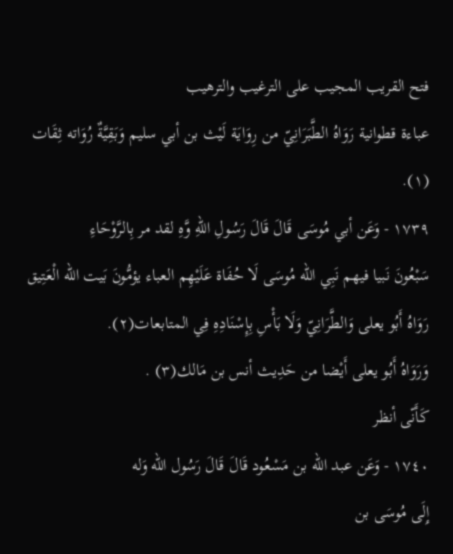فتح القريب المجيب على الترغيب والترهيب
عباءة قطوانية رَوَاهُ الطَّبَرَانِيّ من رِوَايَة لَيْث بن أبي سليم وَبَقِيَّةٌ رُوَاته ثِقَات (١).
١٧٣٩ - وَعَن أبي مُوسَى قَالَ قَالَ رَسُولِ اللهِ وَّهِ لقد مر بِالرَّوْحَاءِ
سَبْعُونَ نَبيا فيهم نَبِي الله مُوسَى لَا حُفَاة عَلَيْهِم العباء يؤمُّونَ بَيت الله الْعَتِيق
رَوَاهُ أَبُو يعلى وَالطَّرَانِيّ وَلَا بَأْسِ بِإِسْنَادِهِ فِي المتابعات(٢).
وَرَوَاهُ أَبُو يعلى أَيْضا من حَدِيث أنس بن مَالك(٣) .
كَأَنّى أنظر
١٧٤٠ - وَعَن عبد الله بن مَسْعُود قَالَ قَالَ رَسُول الله وَله
إِلَى مُوسَى بن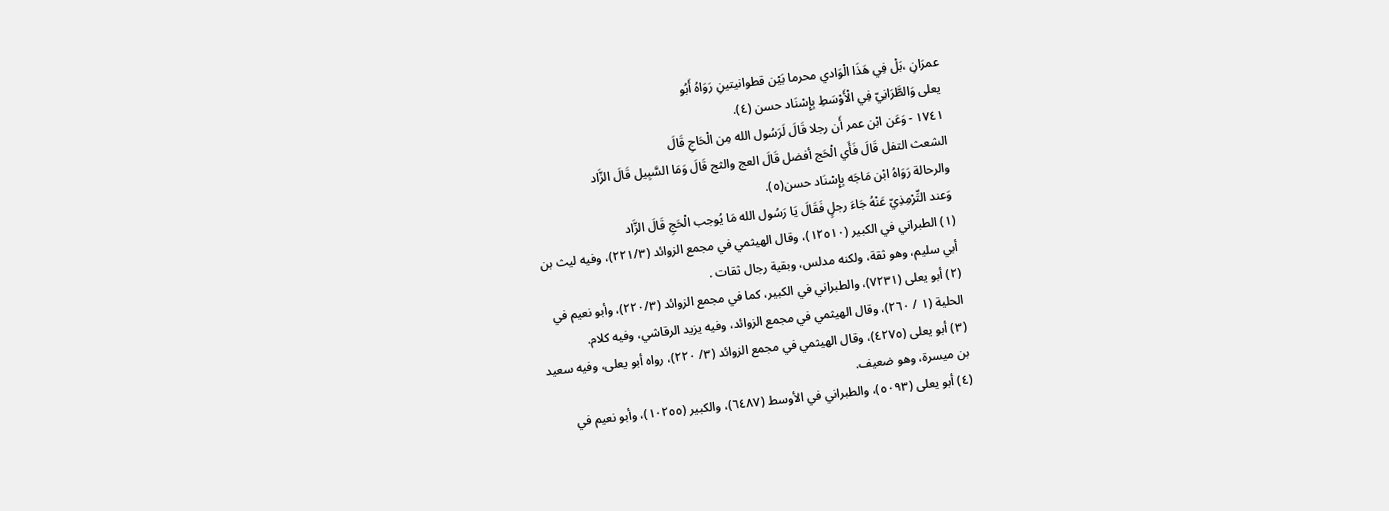عمرَانِ ،بَلْ فِي هَذَا الْوَادي محرما بَيْن قطوانيتينِ رَوَاهُ أَبُو
يعلى وَالطَّرَانِيّ فِي الْأَوْسَطِ بِإِسْنَاد حسن (٤).
١٧٤١ - وَعَن ابْن عمر أَن رجلا قَالَ لَرَسُول الله مِن الْحَاجِ قَالَ
الشعث التفل قَالَ فَأَي الْحَج أفضل قَالَ العج والثج قَالَ وَمَا السَّبِيل قَالَ الزَّاد
والرحالة رَوَاهُ ابْن مَاجَه بِإِسْنَاد حسن(٥).
وَعند التِّرْمِذِيّ عَنْهُ جَاءَ رجلٍ فَقَالَ يَا رَسُول الله مَا يُوجب الْحَجِ قَالَ الزَّاد
(١) الطبراني في الكبير (١٢٥١٠)، وقال الهيثمي في مجمع الزوائد (٢٢١/٣)، وفيه ليث بن
أبي سليم، وهو ثقة، ولكنه مدلس، وبقية رجال ثقات .
(٢) أبو يعلى (٧٢٣١)، والطبراني في الكبير، كما في مجمع الزوائد (٢٢٠/٣)، وأبو نعيم في
الحلية (١ / ٢٦٠)، وقال الهيثمي في مجمع الزوائد، وفيه يزيد الرقاشي، وفيه كلام.
(٣) أبو يعلى (٤٢٧٥)، وقال الهيثمي في مجمع الزوائد (٣/ ٢٢٠)، رواه أبو يعلى، وفيه سعيد
بن ميسرة، وهو ضعيف.
(٤) أبو يعلى (٥٠٩٣)، والطبراني في الأوسط (٦٤٨٧)، والكبير (١٠٢٥٥)، وأبو نعيم في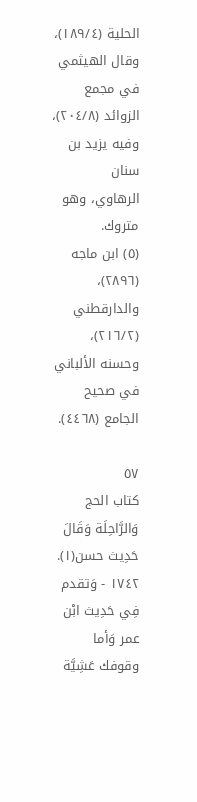الحلية (١٨٩/٤)، وقال الهيثمي في مجمع الزوائد (٢٠٤/٨)، وفيه يزيد بن سنان
الرهاوي، وهو متروك.
(٥) ابن ماجه (٢٨٩٦)، والدارقطني (٢١٦/٢)، وحسنه الألباني في صحيح الجامع (٤٤٦٨).

٥٧
كتاب الحج
وَالرَّاحِلَة وَقَالَ حَدِيث حسن(١).
١٧٤٢ - وَتقدم فِي حَدِيث ابْن عمر وَأما وقوفك عَشِيَّة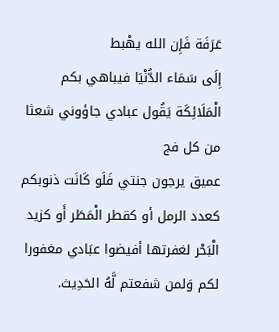عَرَفَة فَإِن الله يهْبط
إِلَى سَمَاء الدُّنْيَا فيباهي بكم الْمَلَائِكَة يَقُول عبادي جاؤوني شعثا من كل فج
عميق يرجون جنتي فَلَو كَانَت ذنوبكم كعدد الرمل أو كقطر الْمَطَر أَو كزيد
الْبَحْر لغفرتها أفيضوا عبَادي مغفورا لكم وَلمن شفعتم لَّهُ الحَدِیث.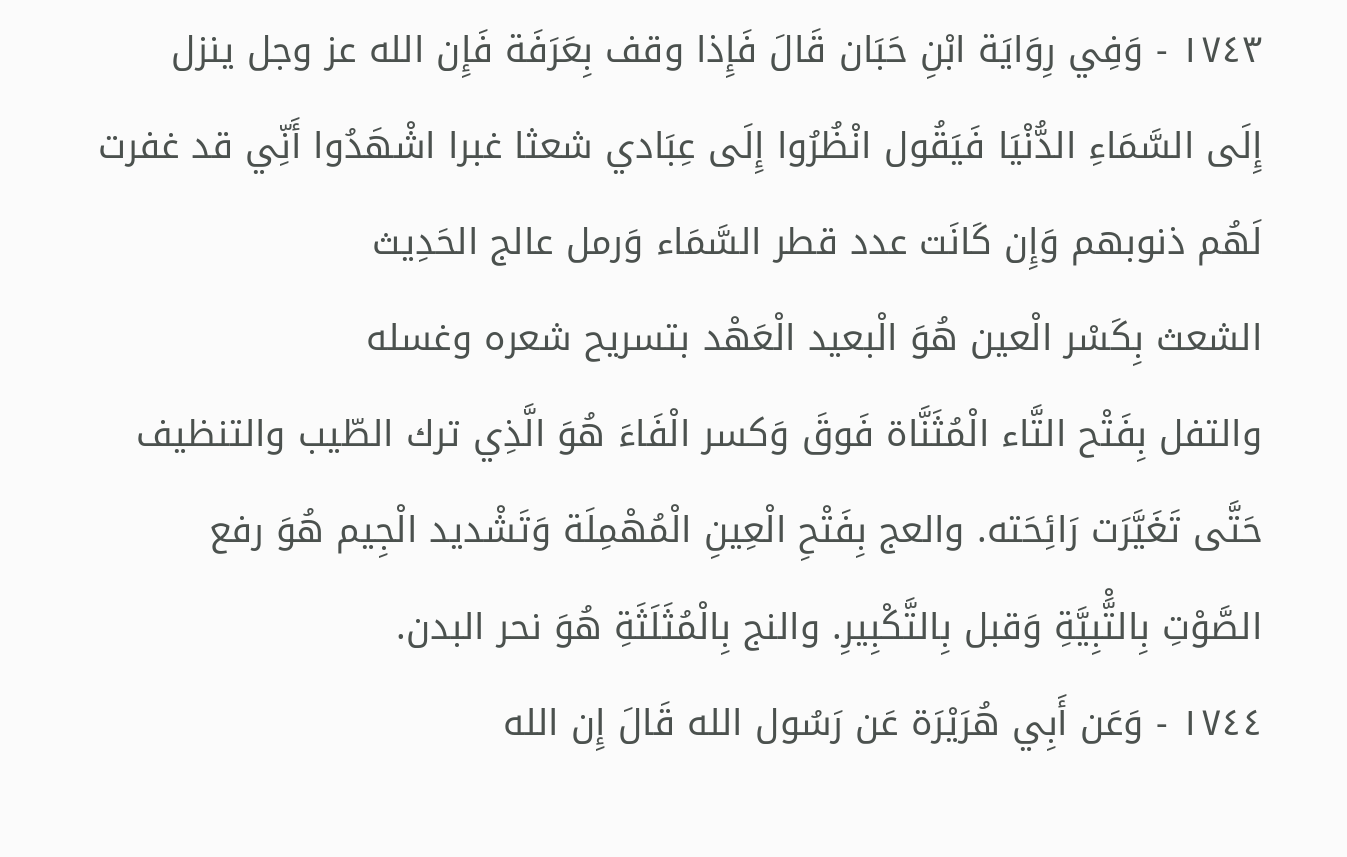١٧٤٣ - وَفِي رِوَايَة ابْنِ حَبَان قَالَ فَإِذا وقف بِعَرَفَة فَإِن الله عز وجل ينزل
إِلَى السَّمَاءِ الدُّنْيَا فَيَقُول انْظُرُوا إِلَى عِبَادي شعثا غبرا اشْهَدُوا أَنِّي قد غفرت
لَهُم ذنوبهم وَإِن كَانَت عدد قطر السَّمَاء وَرمل عالج الحَدِيث
الشعث بِكَسْر الْعین هُوَ الْبعید الْعَهْد بتسريح شعره وغسله
والتفل بِفَتْح التَّاء الْمُثَنَّاة فَوقَ وَكسر الْفَاءَ هُوَ الَّذِي ترك الطّيب والتنظيف
حَتَّى تَغَيَّرَت رَائِحَته. والعج بِفَتْحِ الْعِينِ الْمُهْمِلَة وَتَشْديد الْجِيم هُوَ رفع
الصَّوْتِ بِالتَّْبِيَّةِ وَقبل بِالتَّكْبِيرِ. والنج بِالْمُثَلَثَةِ هُوَ نحر البدن.
١٧٤٤ - وَعَن أَبِي هُرَيْرَة عَن رَسُول الله قَالَ إِن الله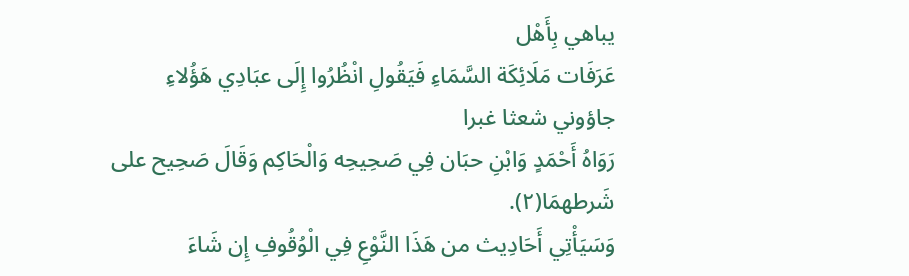يباهي بِأَهْل
عَرَفَات مَلَائِكَة السَّمَاءِ فَيَقُولِ انْظُرُوا إِلَى عبَادِي هَؤُلاءِ جاؤوني شعثا غبرا
رَوَاهُ أَحْمَدٍ وَابْنِ حبَان فِي صَحِيحِه وَالْحَاكِم وَقَالَ صَحِيح على شَرطهمَا(٢).
وَسَيَأْتِي أَحَادِيث من هَذَا النَّوْعِ فِي الْوُقُوفِ إِن شَاءَ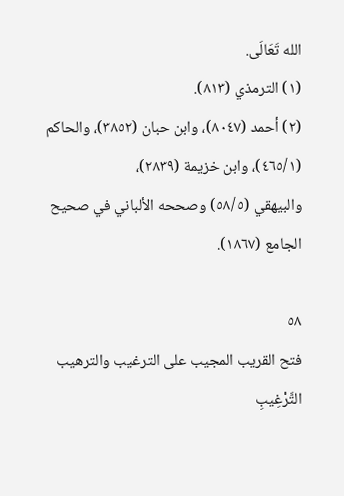الله تَعَالَى.
(١) الترمذي (٨١٣).
(٢) أحمد (٨٠٤٧)، وابن حبان (٣٨٥٢)، والحاكم (٤٦٥/١)، وابن خزيمة (٢٨٣٩)،
والبيهقي (٥٨/٥) وصححه الألباني في صحيح الجامع (١٨٦٧).

٥٨
فتح القريب المجيب على الترغيب والترهيب
التَّرْغِيبِ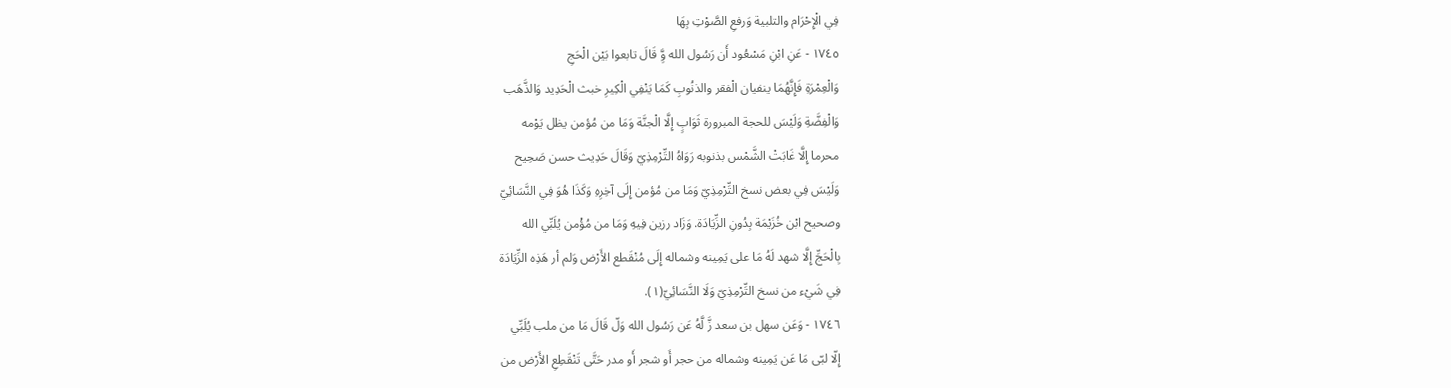فِي الْإِحْرَام والتلبية وَرفعِ الصَّوْتِ بِهَا
١٧٤٥ - عَنِ ابْنِ مَسْعُود أَن رَسُول الله وَِّ قَالَ تابعوا بَيْن الْحَجِ
وَالْعِمْرَةِ فَإِنَّهُمَا ينفيان الْفقر والذنُوبِ كَمَا يَنْفِي الْكِيرِ خبث الْحَدِيد وَالذَّهَب
وَالْفِضَّةِ وَلَيْسَ للحجة المبرورة ثَوَابٍ إِلَّا الْجنَّة وَمَا من مُؤمن يظل يَوْمه
محرما إِلَّا غَابَتْ الشَّمْس بذنوبه رَوَاهُ التِّرْمِذِيّ وَقَالَ حَدِيث حسن صَحِيح
وَلَيْسَ فِي بعض نسخ التِّرْمِذِيّ وَمَا من مُؤمن إِلَى آخِرِهِ وَكَذَا هُوَ فِي النَّسَائِيّ
وصحيح ابْن خُزَيْمَة بِدُونِ الزِّيَادَة. وَزَاد رزين فِيهِ وَمَا من مُؤْمن يُلَبِّي الله
بِالْحَجِّ إِلَّا شهد لَهُ مَا على يَمِينه وشماله إِلَى مُنْقَطع الأَرْض وَلم أر هَذِه الزِّيَادَة
فِي شَيْء من نسخ التِّرْمِذِيّ وَلَا النَّسَائِيّ(١).
١٧٤٦ - وَعَن سهل بن سعد زَّ لَّهُ عَن رَسُول الله وَلّ قَالَ مَا من ملب يُلَبِّي
إِلّا لبّى مَا عَن يَمِينه وشماله من حجر أَو شجر أَو مدر حَتَّى تَنْقَطِعِ الأَرْض من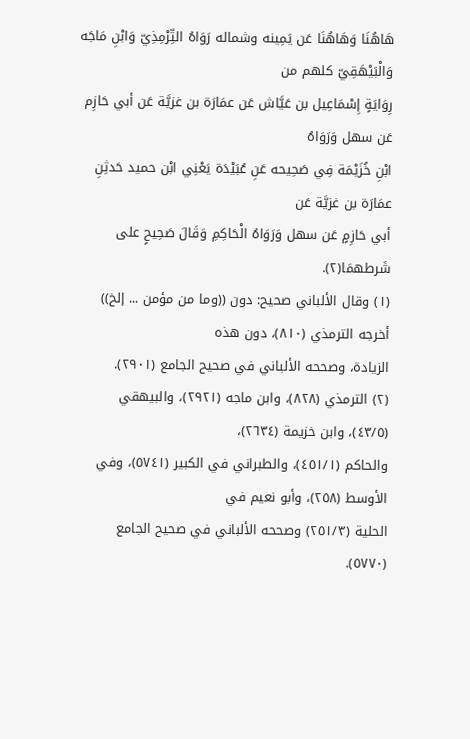هَاهُنَا وَهَاهُنَا عَن يَمِينه وشماله رَوَاهُ التِّرْمِذِيّ وَابْنِ مَاجَه وَالْبَيْهَقِيّ كلهم من
رِوَايَةٍ إِسْمَاعِيل بن عَيَّاش عَن عمَارَة بن غزيَّة عَن أبي حَازِم عَن سهل وَرَوَاهُ
ابْنِ خُزَيْمَة فِي صَحِيحه عَنِ عُبَيْدَة يَعْنِي ابْن حميد حَدثِنِ عمَارَة بن غزيَّة عَن
أبي حَازِمٍ عَن سهل وَرَوَاهُ الْحَاكِمِ وَقَالَ صَحِيحٍ على شَرطهمَا(٢).
(١) وقال الألباني صحيح: دون ((وما من مؤمن ... إلخ)) أخرجه الترمذي (٨١٠)، دون هذه
الزيادة، وصححه الألباني في صحيح الجامع (٢٩٠١).
(٢) الترمذي (٨٢٨)، وابن ماجه (٢٩٢١)، والبيهقي (٤٣/٥)، وابن خزيمة (٢٦٣٤)،
والحاكم (٤٥١/١)، والطبراني في الكبير (٥٧٤١)، وفي الأوسط (٢٥٨)، وأبو نعيم في
الحلية (٢٥١/٣) وصححه الألباني في صحيح الجامع (٥٧٧٠).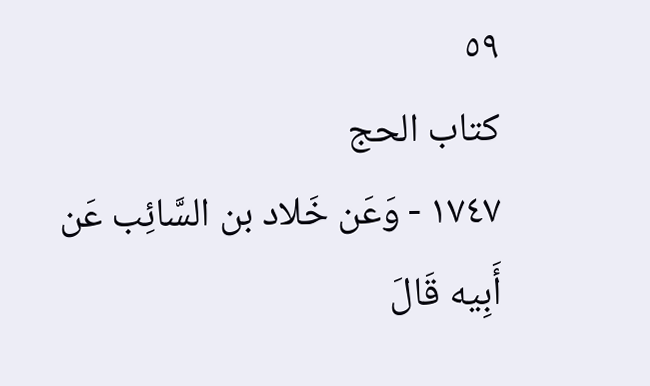٥٩
كتاب الحج
١٧٤٧ - وَعَن خَلاد بن السَّائِب عَن أَبِيه قَالَ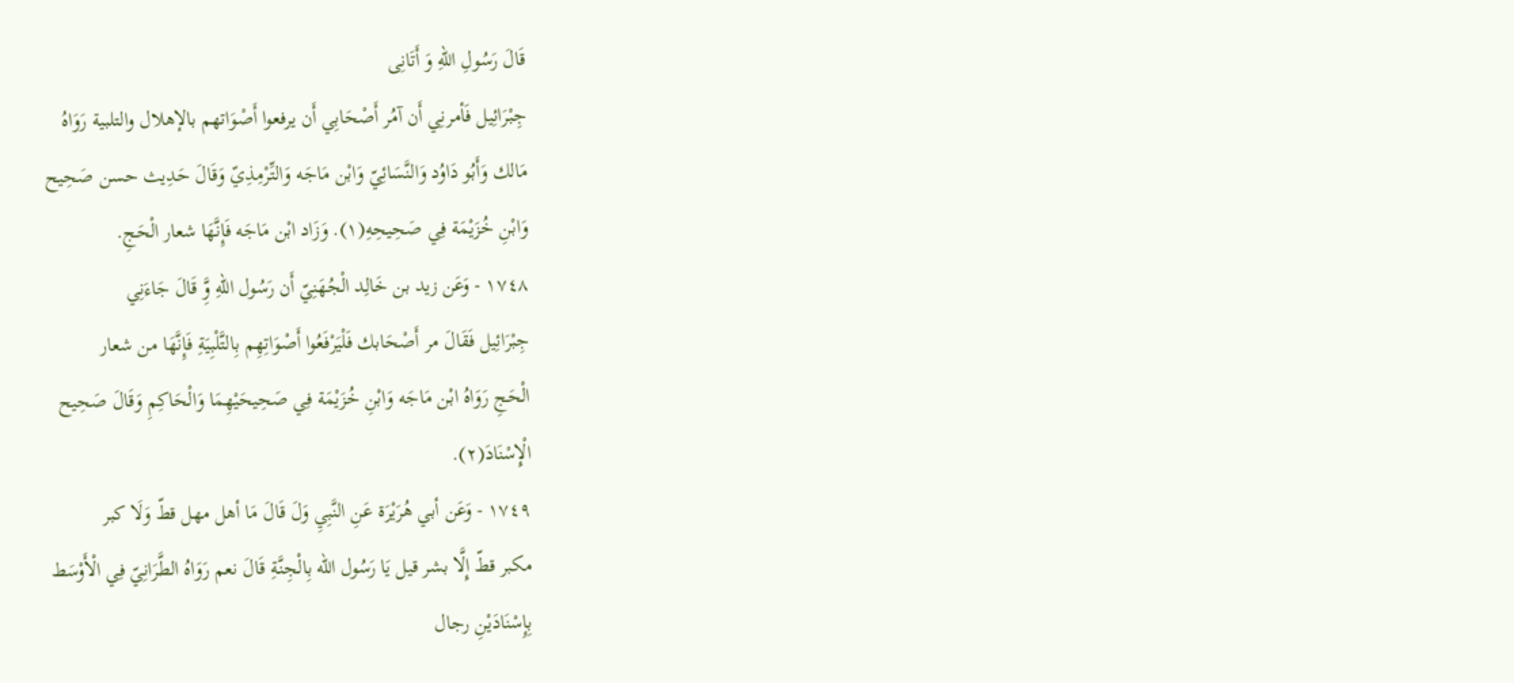قَالَ رَسُولِ اللهِ وَ أَتَانِى
جِبْرَائِيل فَأمرنِي أَن آمُر أَصْحَابِي أَن يرفعوا أَصْوَاتهم بالإهلال والتلبية رَوَاهُ
مَالك وَأَبُو دَاوُد وَالنَّسَائِيّ وَابْن مَاجَه وَالتِّرْمِذِيّ وَقَالَ حَدِیث حسن صَحِيح
وَابْنِ خُزَيْمَة فِي صَحِيحِهِ(١). وَزَاد ابْن مَاجَه فَإِنَّهَا شعار الْحَجِ.
١٧٤٨ - وَعَن زيد بن خَالِد الْجُهَنِيّ أَن رَسُول اللهِ وَِّ قَالَ جَاءَنِي
جِبْرَائِيل فَقَالَ مر أَصْحَابك فَلْيَرْفَعُوا أَصْوَاتِهِم بِالتَّلْبِيَةِ فَإِنَّهَا من شعار
الْحَجِ رَوَاهُ ابْن مَاجَه وَابْنِ خُزَيْمَة فِي صَحِيحَيْهِمَا وَالْحَاكِمِ وَقَالَ صَحِيح
الْإِسْنَادَ(٢).
١٧٤٩ - وَعَن أبي هُرَيْرَة عَنِ النَّبِيِ وَلَ قَالَ مَا أهل مهل قطّ وَلَا كبر
مكبر قطّ إِلَّا بشر قيل يَا رَسُول الله بِالْجِنَّةِ قَالَ نعم رَوَاهُ الطَّرَانِيّ فِي الْأَوْسَط
بِإِسْنَادَيْنِ رجال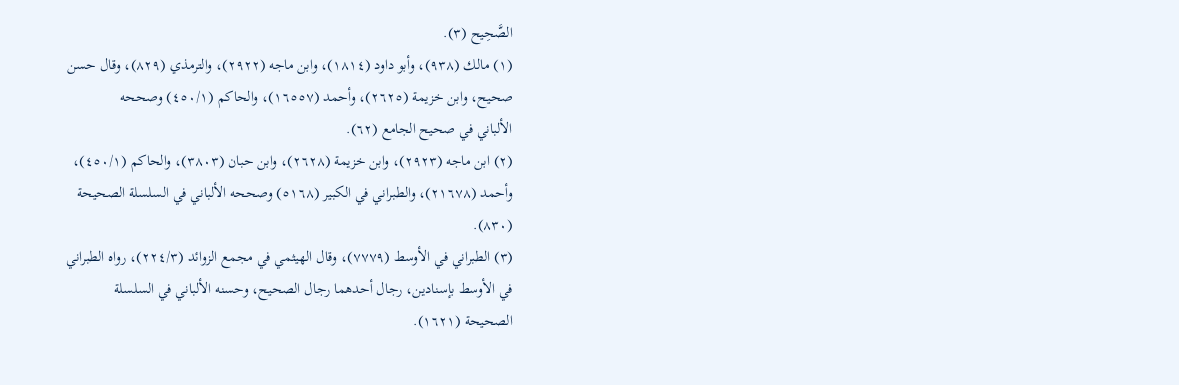الصَّحِيح (٣).
(١) مالك (٩٣٨)، وأبو داود (١٨١٤)، وابن ماجه (٢٩٢٢)، والترمذي (٨٢٩)، وقال حسن
صحيح، وابن خزيمة (٢٦٢٥)، وأحمد (١٦٥٥٧)، والحاكم (٤٥٠/١) وصححه
الألباني في صحيح الجامع (٦٢).
(٢) ابن ماجه (٢٩٢٣)، وابن خزيمة (٢٦٢٨)، وابن حبان (٣٨٠٣)، والحاكم (٤٥٠/١)،
وأحمد (٢١٦٧٨)، والطبراني في الكبير (٥١٦٨) وصححه الألباني في السلسلة الصحيحة
(٨٣٠).
(٣) الطبراني في الأوسط (٧٧٧٩)، وقال الهيثمي في مجمع الزوائد (٢٢٤/٣)، رواه الطبراني
في الأوسط بإسنادين، رجال أحدهما رجال الصحيح، وحسنه الألباني في السلسلة
الصحيحة (١٦٢١).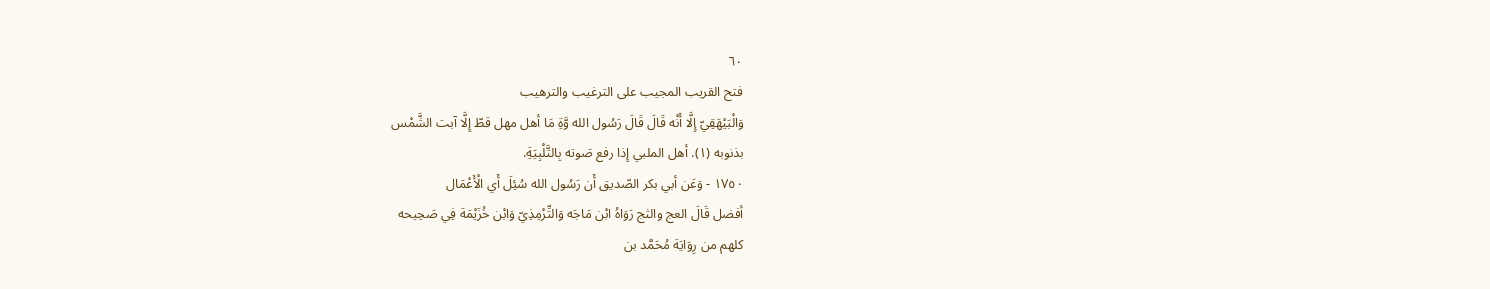٦٠
فتح القريب المجيب على الترغيب والترهيب
وَالْبَيْهَقِيّ إِلَّا أَنْه قَالَ قَالَ رَسُول الله وَّةِ مَا أهل مهل قطّ إِلَّا آبت الشَّمْس
بذنوبه (١). أهل الملبي إِذا رفع صَوته بِالتَّلْبِيَةِ.
١٧٥٠ - وَعَن أبي بكر الصّديق أَن رَسُول الله سُئِلَ أَي الْأَعْمَال
أفضل قَالَ العج والثج رَوَاهُ ابْن مَاجَه وَالتِّرْمِذِيّ وَابْن خُزَيْمَة فِي صَحِيحه
كلهم من رِوَايَة مُحَمَّد بن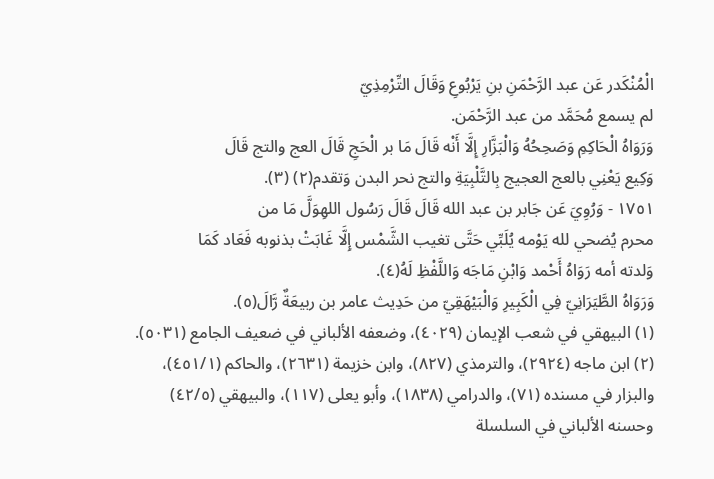الْمُنْكَدر عَن عبد الرَّحْمَنِ بنِ يَرْبُوعِ وَقَالَ التِّرْمِذِيّ
لم يسمع مُحَمَّد من عبد الرَّحْمَن.
وَرَوَاهُ الْحَاكِمِ وَصَحِحُهُ وَالْبَزَّارِ إِلَّا أَنْه قَالَ مَا بر الْحَجِ قَالَ العج والتج قَالَ
وَكِيع يَعْنِي بالعج العجيج بِالتَّلْبِيَةِ والتج نحر البدن وَتقدم(٢) (٣).
١٧٥١ - وَرُوِيَ عَن جَابر بن عبد الله قَالَ قَالَ رَسُول اللهِوَلَّ مَا من
محرم يُضحي لله يَوْمه يُلَبِّي حَتَّى تغيب الشَّمْس إِلَّا غَابَتْ بذنوبه فَعَاد كَمَا
وَلدته أمه رَوَاهُ أَحْمد وَابْنِ مَاجَه وَاللَّفْظِ لَهُ(٤).
وَرَوَاهُ الطَّيَرَانِيّ فِي الْكَبِيرِ وَالْبَيْهَقِيّ من حَدِيث عامر بن ربيعَةٌ رَّالَ(٥).
(١) البيهقي في شعب الإيمان (٤٠٢٩)، وضعفه الألباني في ضعيف الجامع (٥٠٣١).
(٢) ابن ماجه (٢٩٢٤)، والترمذي (٨٢٧)، وابن خزيمة (٢٦٣١)، والحاكم (٤٥١/١)،
والبزار في مسنده (٧١)، والدرامي (١٨٣٨)، وأبو يعلى (١١٧)، والبيهقي (٤٢/٥)
وحسنه الألباني في السلسلة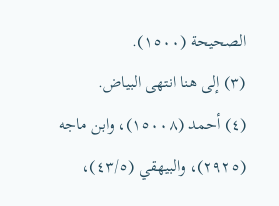الصحيحة (١٥٠٠).
(٣) إلى هنا انتهى البياض.
(٤) أحمد (١٥٠٠٨)، وابن ماجه (٢٩٢٥)، والبيهقي (٤٣/٥)،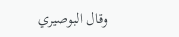وقال البوصيري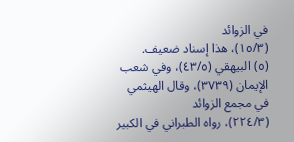في الزوائد
(١٥/٣)، هذا إسناد ضعيف.
(٥) البيهقي (٤٣/٥)، وفي شعب الإيمان (٣٧٣٩)، وقال الهيثمي في مجمع الزوائد
(٢٢٤/٣)، رواه الطبراني في الكبير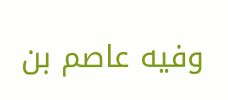وفيه عاصم بن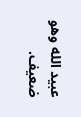عبيد الله وهو ضعيف.